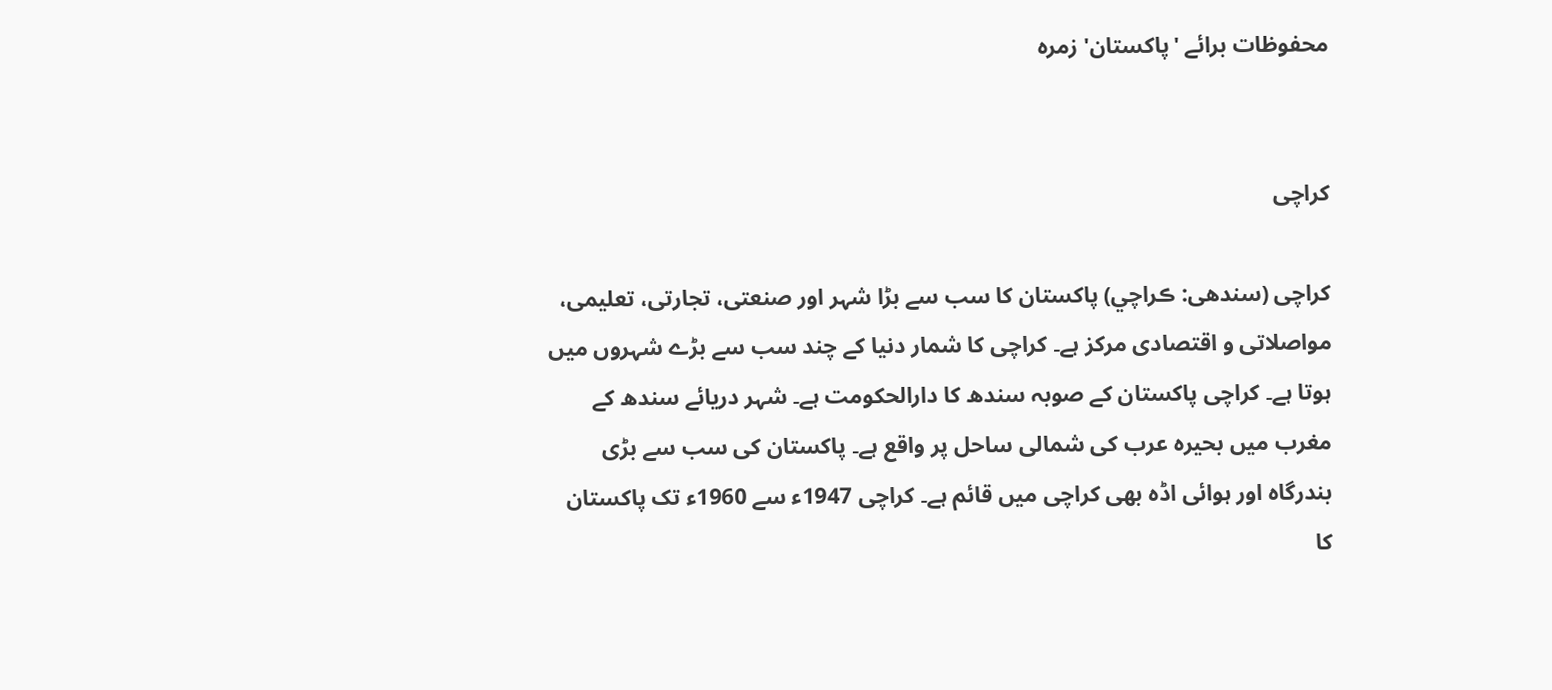محفوظات برائے 'پاکستان' زمرہ


کراچی

کراچی (سندھی: ڪراچي) پاکستان کا سب سے بڑا شہر اور صنعتی، تجارتی، تعلیمی، مواصلاتی و اقتصادی مرکز ہے۔ کراچی کا شمار دنیا کے چند سب سے بڑے شہروں میں ہوتا ہے۔ کراچی پاکستان کے صوبہ سندھ کا دارالحکومت ہے۔ شہر دریائے سندھ کے مغرب میں بحیرہ عرب کی شمالی ساحل پر واقع ہے۔ پاکستان کی سب سے بڑی بندرگاہ اور ہوائی اڈہ بھی کراچی میں قائم ہے۔ کراچی 1947ء سے 1960ء تک پاکستان کا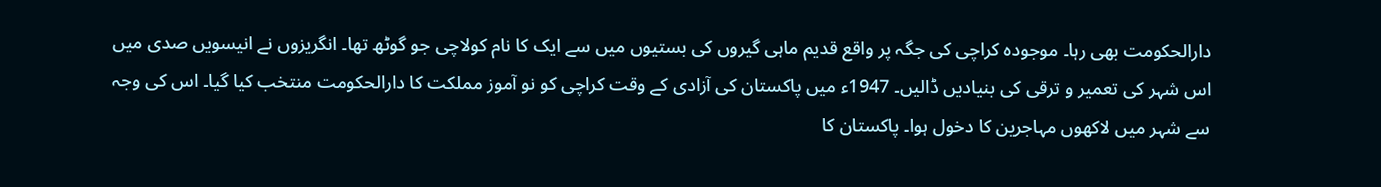دارالحکومت بھی رہا۔ موجودہ کراچی کی جگہ پر واقع قدیم ماہی گیروں کی بستیوں میں سے ایک کا نام کولاچی جو گوٹھ تھا۔ انگریزوں نے انیسویں صدی میں اس شہر کی تعمیر و ترقی کی بنیادیں ڈالیں۔ 1947ء میں پاکستان کی آزادی کے وقت کراچی کو نو آموز مملکت کا دارالحکومت منتخب کیا گیا۔ اس کی وجہ سے شہر میں لاکھوں مہاجرین کا دخول ہوا۔ پاکستان کا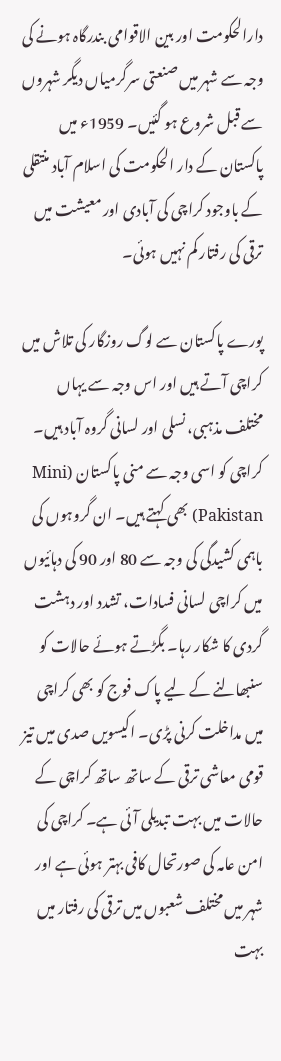دارالحکومت اور بین الاقوامی بندرگاہ ہونے کی وجہ سے شہر میں صنعتی سرگرمیاں دیگر شہروں سے قبل شروع ہو گئیں۔ 1959ء میں پاکستان کے دار الحکومت کی اسلام آباد منتقلی کے باوجود کراچی کی آبادی اور معیشت میں ترقی کی رفتار کم نہیں ہوئی۔

پورے پاکستان سے لوگ روزگار کی تلاش میں کراچی آتے ہیں اور اس وجہ سے یہاں مختلف مذہبی، نسلی اور لسانی گروہ آباد ہیں۔ کراچی کو اسی وجہ سے منی پاکستان (Mini Pakistan) بھی کہتے ہیں۔ ان گروہوں کی باہمی کشیدگی کی وجہ سے 80 اور 90 کی دہائیوں میں کراچی لسانی فسادات، تشدد اور دہشت گردی کا شکار رہا۔ بگڑتے ہوئے حالات کو سنبھالنے کے ليے پاک فوج کو بھی کراچی میں مداخلت کرنی پڑی۔ اکیسویں صدی میں تیز قومی معاشی ترقی کے ساتھ ساتھ کراچی کے حالات میں بہت تبدیلی آئی ہے۔ کراچی کی امن عامہ کی صورتحال کافی بہتر ہوئی ہے اور شہر میں مختلف شعبوں میں ترقی کی رفتار میں بہت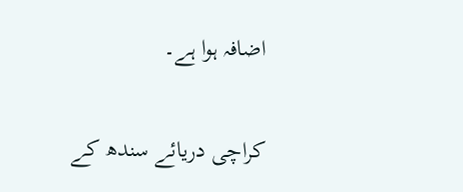اضافہ ہوا ہے۔

کراچی دریائے سندھ کے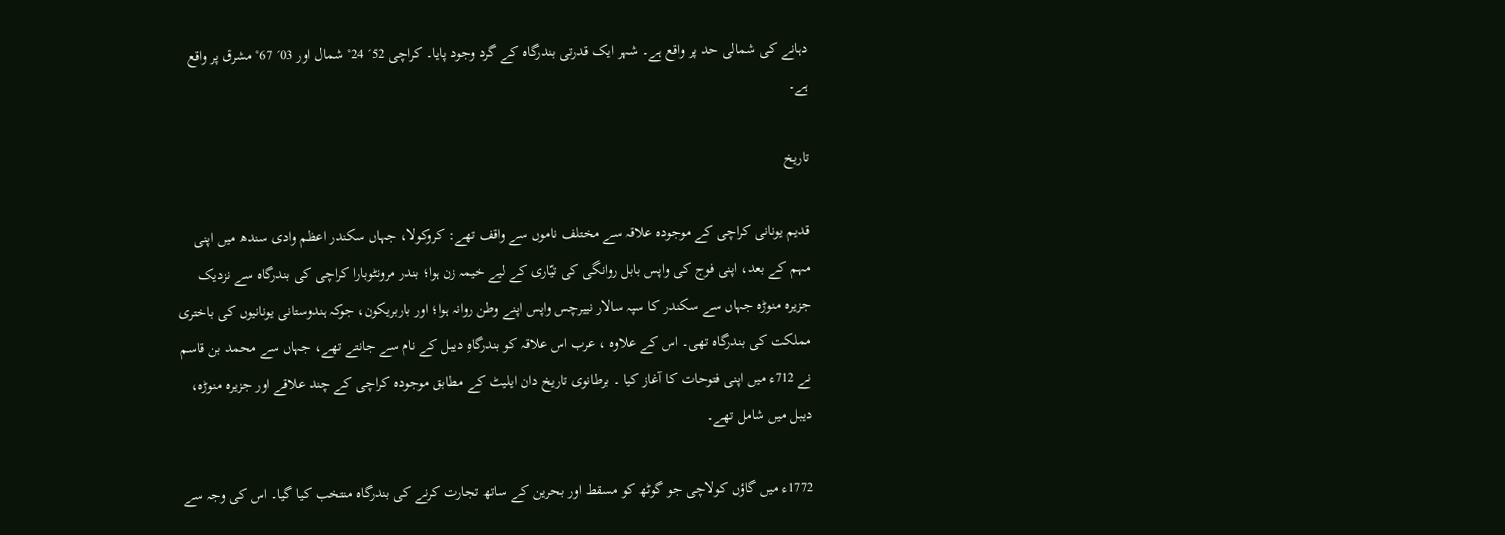دہانے کی شمالی حد پر واقع ہے۔ شہر ایک قدرتی بندرگاہ کے گرد وجود پایا۔ کراچی 52´ 24° شمال اور 03´ 67° مشرق پر واقع ہے۔

تاریخ

قدیم یونانی کراچی کے موجودہ علاقہ سے مختلف ناموں سے واقف تھے: کروکولا، جہاں سکندر اعظم وادی سندھ میں اپنی مہم کے بعد، اپنی فوج کی واپس بابل روانگی کی تیّاری کے لیے خیمہ زن ہوا؛ بندر مرونٹوبارا کراچی کی بندرگاہ سے نزدیک جزیرہ منوڑہ جہاں سے سکندر کا سپہ سالار نییرچس واپس اپنے وطن روانہ ہوا؛ اور باربریکون، جوکہ ہندوستانی یونانیوں کی باختری مملکت کی بندرگاہ تھی۔ اس کے علاوہ ، عرب اس علاقہ کو بندرگاہِ دیبل کے نام سے جانتے تھے، جہاں سے محمد بن قاسم نے 712ء میں اپنی فتوحات کا آغاز کیا ۔ برطانوی تاریخ دان ایلیٹ کے مطابق موجودہ کراچی کے چند علاقے اور جزیرہ منوڑہ، دیبل میں شامل تھے۔

1772ء میں گاؤں کولاچی جو گوٹھ کو مسقط اور بحرین کے ساتھ تجارت کرنے کی بندرگاہ منتخب کیا گیا۔ اس کی وجہ سے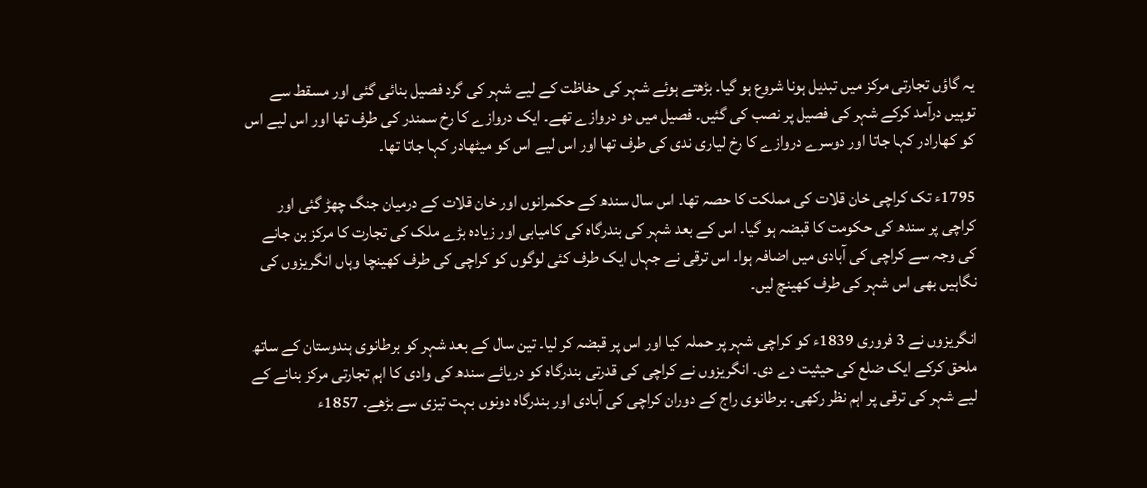یہ گاؤں تجارتی مرکز میں تبدیل ہونا شروع ہو گیا۔ بڑھتے ہوئے شہر کی حفاظت کے لیے شہر کی گرد فصیل بنائی گئی اور مسقط سے توپیں درآمد کرکے شہر کی فصیل پر نصب کی گئیں۔ فصیل میں دو دروازے تھے۔ ایک دروازے کا رخ سمندر کی طرف تھا اور اس لیے اس کو کھارادر کہا جاتا اور دوسرے دروازے کا رخ لیاری ندی کی طرف تھا اور اس لیے اس کو میٹھادر کہا جاتا تھا۔

1795ء تک کراچی خان قلات کی مملکت کا حصہ تھا۔ اس سال سندھ کے حکمرانوں اور خان قلات کے درمیان جنگ چھڑ گئی اور کراچی پر سندھ کی حکومت کا قبضہ ہو گیا۔ اس کے بعد شہر کی بندرگاہ کی کامیابی اور زیادہ بڑے ملک کی تجارت کا مرکز بن جانے کی وجہ سے کراچی کی آبادی میں اضافہ ہوا۔ اس ترقی نے جہاں ایک طرف کئی لوگوں کو کراچی کی طرف کھینچا وہاں انگریزوں کی نگاہیں بھی اس شہر کی طرف کھینچ لیں۔

انگریزوں نے 3 فروری 1839ء کو کراچی شہر پر حملہ کیا اور اس پر قبضہ کر لیا۔ تین سال کے بعد شہر کو برطانوی ہندوستان کے ساتھ ملحق کرکے ایک ضلع کی حیثیت دے دی۔ انگریزوں نے کراچی کی قدرتی بندرگاہ کو دریائے سندھ کی وادی کا اہم تجارتی مرکز بنانے کے لیے شہر کی ترقی پر اہم نظر رکھی۔ برطانوی راج کے دوران کراچی کی آبادی اور بندرگاہ دونوں بہت تیزی سے بڑھے۔ 1857ء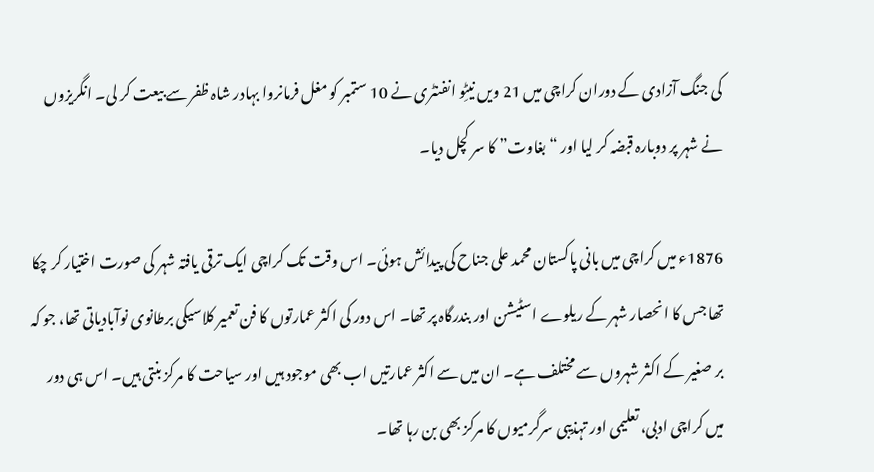کی جنگ آزادی کے دوران کراچی میں 21 ویں نیٹِو انفنٹری نے 10 ستمبر کو مغل فرمانروا بہادر شاہ ظفر سے بیعت کر لی۔ انگریزوں نے شہر پر دوبارہ قبضہ کر لیا اور “بغاوت” کا سر کچل دیا۔

1876ء میں کراچی میں بانی پاکستان محمد علی جناح کی پیدائش ہوئی۔ اس وقت تک کراچی ایک ترقی یافتہ شہر کی صورت اختیار کر چکا تھا جس کا انحصار شہر کے ریلوے اسٹیشن اور بندرگاہ پر تھا۔ اس دور کی اکثر عمارتوں کا فن تعمیر کلاسیکی برطانوی نوآبادیاتی تھا، جو کہ بر صغیر کے اکثر شہروں سے مختلف ہے۔ ان میں سے اکثر عمارتیں اب بھی موجود ہیں اور سیاحت کا مرکز بنتی ہیں۔ اس ہی دور میں کراچی ادبی، تعلیمی اور تہذیبی سرگرمیوں کا مرکز بھی بن رہا تھا۔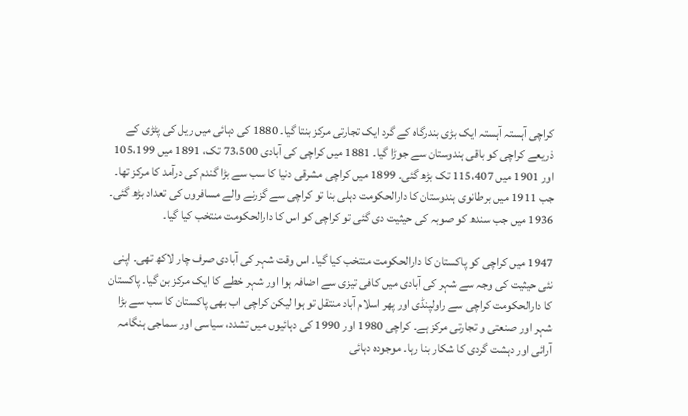کراچی آہستہ آہستہ ایک بڑی بندرگاہ کے گرد ایک تجارتی مرکز بنتا گیا۔ 1880 کی دہائی میں ریل کی پٹڑی کے ذریعے کراچی کو باقی ہندوستان سے جوڑا گیا۔ 1881 میں کراچی کی آبادی 73،500 تک، 1891 میں 105،199 اور 1901 میں 115،407 تک بڑھ گئی۔ 1899 میں کراچی مشرقی دنیا کا سب سے بڑا گندم کی درآمد کا مرکز تھا۔ جب 1911 میں برطانوی ہندوستان کا دارالحکومت دہلی بنا تو کراچی سے گزرنے والے مسافروں کی تعداد بڑھ گئی۔ 1936 میں جب سندھ کو صوبہ کی حیثیت دی گئی تو کراچی کو اس کا دارالحکومت منتخب کیا گیا۔

1947 میں کراچی کو پاکستان کا دارالحکومت منتخب کیا گیا۔ اس وقت شہر کی آبادی صرف چار لاکھ تھی۔ اپنی نئی حیثیت کی وجہ سے شہر کی آبادی میں کافی تیزی سے اضافہ ہوا اور شہر خطے کا ایک مرکز بن گیا۔ پاکستان کا دارالحکومت کراچی سے راولپنڈی اور پھر اسلام آباد منتقل تو ہوا لیکن کراچی اب بھی پاکستان کا سب سے بڑا شہر اور صنعتی و تجارتی مرکز ہے۔ کراچی 1980 اور 1990 کی دہائیوں میں تشدد، سیاسی اور سماجی ہنگامہ آرائی اور دہشت گردی کا شکار بنا رہا۔ موجودہ دہائی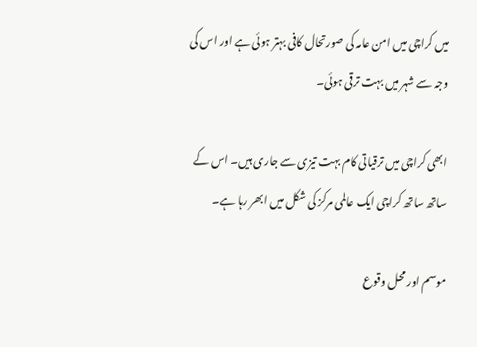میں کراچی میں امن عامہ کی صورتحال کافی بہتر ہوئی ہے اور اس کی وجہ سے شہر میں بہت ترقی ہوئی۔

ابھی کراچی میں ترقیاتی کام بہت تیزی سے جاری ہیں۔ اس کے ساتھ ساتھ کراچی ایک عالمی مرکز کی شکل میں ابھر رہا ہے۔

موسم اور محل وقوع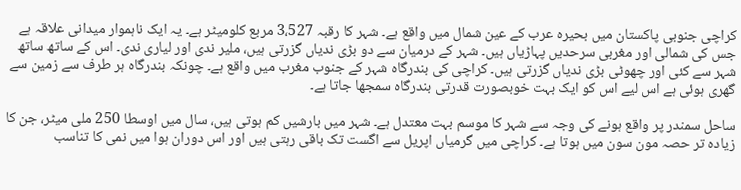کراچی جنوبی پاکستان میں بحیرہ عرب کے عین شمال میں واقع ہے۔ شہر کا رقبہ 3،527 مربع کلومیٹر ہے۔ یہ ایک ناہموار میدانی علاقہ ہے جس کی شمالی اور مغربی سرحدیں پہاڑیاں ہیں۔ شہر کے درمیان سے دو بڑی ندیاں گزرتی ہیں، ملیر ندی اور لیاری ندی۔ اس کے ساتھ ساتھ شہر سے کئی اور چھوٹی بڑی ندیاں گزرتی ہیں۔ کراچی کی بندرگاہ شہر کے جنوب مغرب میں واقع ہے۔ چونکہ بندرگاہ ہر طرف سے زمین سے گھری ہوئی ہے اس ليے اس کو ایک بہت خوبصورت قدرتی بندرگاہ سمجھا جاتا ہے۔

ساحل سمندر پر واقع ہونے کی وجہ سے شہر کا موسم بہت معتدل ہے۔ شہر میں بارشیں کم ہوتی ہیں، سال میں اوسطا 250 ملی میٹر، جن کا زیادہ تر حصہ مون سون میں ہوتا ہے۔ کراچی میں گرمیاں اپریل سے اگست تک باقی رہتی ہیں اور اس دوران ہوا میں نمی کا تناسب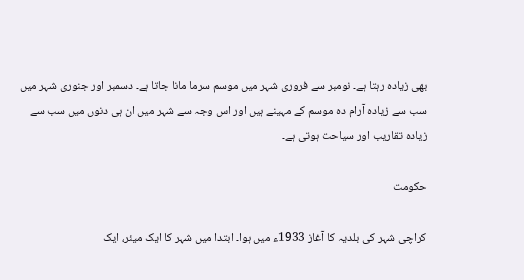بھی زیادہ رہتا ہے۔ نومبر سے فروری شہر میں موسم سرما مانا جاتا ہے۔ دسمبر اور جنوری شہر میں سب سے زیادہ آرام دہ موسم کے مہینے ہیں اور اس وجہ سے شہر میں ان ہی دنوں میں سب سے زیادہ تقاریب اور سیاحت ہوتی ہے۔

حکومت

کراچی شہر کی بلدیہ کا آغاز 1933ء میں ہوا۔ ابتدا میں شہر کا ایک میئر، ایک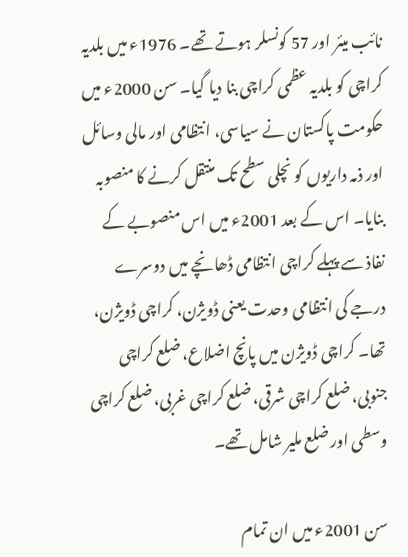نائب میئر اور 57 کونسلر ہوتے تھے۔ 1976ء میں بلدیہ کراچی کو بلدیہ عظمی کراچی بنا دیا گیا۔ سن 2000ء میں حکومت پاکستان نے سیاسی، انتظامی اور مالی وسائل اور ذمہ داریوں کو نچلی سطح تک منتقل کرنے کا منصوبہ بنایا۔ اس کے بعد 2001ء میں اس منصوبے کے نفاذ سے پہلے کراچی انتظامی ڈھانچے میں دوسرے درجے کی انتظامی وحدت یعنی ڈویژن، کراچی ڈویژن، تھا۔ کراچی ڈویژن میں پانچ اضلاع، ضلع کراچی جنوبی، ضلع کراچی شرقی، ضلع کراچی غربی، ضلع کراچی وسطی اور ضلع ملیر شامل تھے۔

سن 2001ء میں ان تمام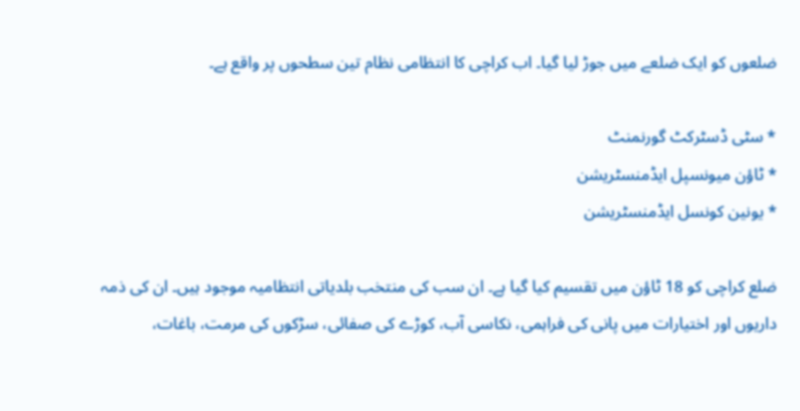ضلعوں کو ایک ضلعے میں جوڑ لیا گیا۔ اب کراچی کا انتظامی نظام تین سطحوں پر واقع ہے۔

* سٹی ڈسٹرکٹ گورنمنٹ
* ٹاؤن میونسپل ایڈمنسٹریشن
* یونین کونسل ایڈمنسٹریشن

ضلع کراچی کو 18 ٹاؤن میں تقسیم کیا گیا ہے۔ ان سب کی منتخب بلدیاتی انتظامیہ موجود ہیں۔ ان کی ذمہ داریوں اور اختیارات میں پانی کی فراہمی، نکاسی آب، کوڑے کی صفائی، سڑکوں کی مرمت، باغات،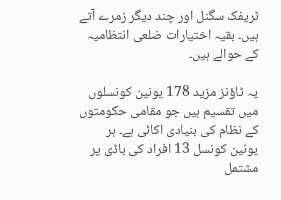ٹریفک سگنل اور چند دیگر زمرے آتے ہیں۔ بقیہ اختیارات ضلعی انتظامیہ کے حوالے ہیں۔

یہ ٹاؤنز مزید 178 یونین کونسلوں میں تقسیم ہیں جو مقامی حکومتوں کے نظام کی بنیادی اکائی ہے۔ ہر یونین کونسل 13 افراد کی باڈی پر مشتمل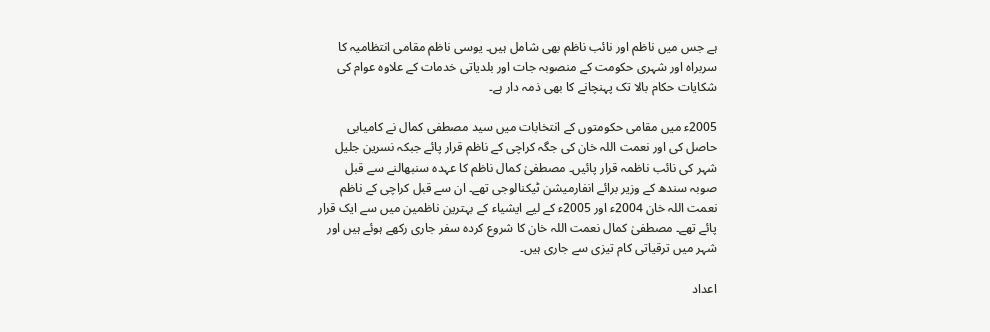ہے جس میں ناظم اور نائب ناظم بھی شامل ہیں۔ یوسی ناظم مقامی انتظامیہ کا سربراہ اور شہری حکومت کے منصوبہ جات اور بلدیاتی خدمات کے علاوہ عوام کی شکایات حکام بالا تک پہنچانے کا بھی ذمہ دار ہے۔

2005ء میں مقامی حکومتوں کے انتخابات میں سید مصطفی کمال نے کامیابی حاصل کی اور نعمت اللہ خان کی جگہ کراچی کے ناظم قرار پائے جبکہ نسرین جلیل شہر کی نائب ناظمہ قرار پائیں۔ مصطفیٰ کمال ناظم کا عہدہ سنبھالنے سے قبل صوبہ سندھ کے وزیر برائے انفارمیشن ٹیکنالوجی تھے۔ ان سے قبل کراچی کے ناظم نعمت اللہ خان 2004ء اور 2005ء کے لیے ایشیاء کے بہترین ناظمین میں سے ایک قرار پائے تھے۔ مصطفیٰ کمال نعمت اللہ خان کا شروع کردہ سفر جاری رکھے ہوئے ہیں اور شہر میں ترقیاتی کام تیزی سے جاری ہیں۔

اعداد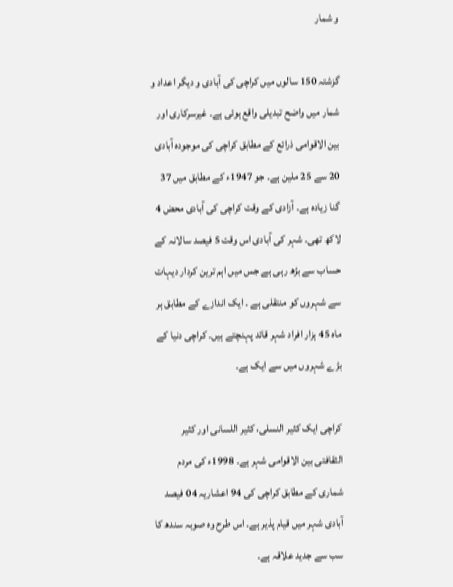و شمار

گزشتہ 150 سالوں میں کراچی کی آبادی و دیگر اعداد و شمار میں واضح تبدیلی واقع ہوئی ہے۔ غیرسرکاری اور بین الاقوامی ذرائع کے مطابق کراچی کی موجودہ آبادی 20 سے 25 ملین ہے۔ جو 1947ء کے مطابق میں 37 گنا زیادہ ہے۔ آزادی کے وقت کراچی کی آبادی محض 4 لاکھ تھی۔ شہر کی آبادی اس وقت 5 فیصد سالانہ کے حساب سے بڑھ رہی ہے جس میں اہم ترین کردار دیہات سے شہروں کو منتقلی ہے ۔ ایک اندازے کے مطابق ہر ماہ 45 ہزار افراد شہر قائد پہنچتے ہیں۔ کراچی دنیا کے بڑے شہروں میں سے ایک ہے۔

کراچی ایک کثیر النسلی، کثیر اللسانی اور کثیر الثقافتی بین الاقوامی شہر ہے۔ 1998ء کی مردم شماری کے مطابق کراچی کی 94 اعشاریہ 04 فیصد آبادی شہر میں قیام پذیر ہے۔ اس طرح وہ صوبہ سندھ کا سب سے جدید علاقہ ہے۔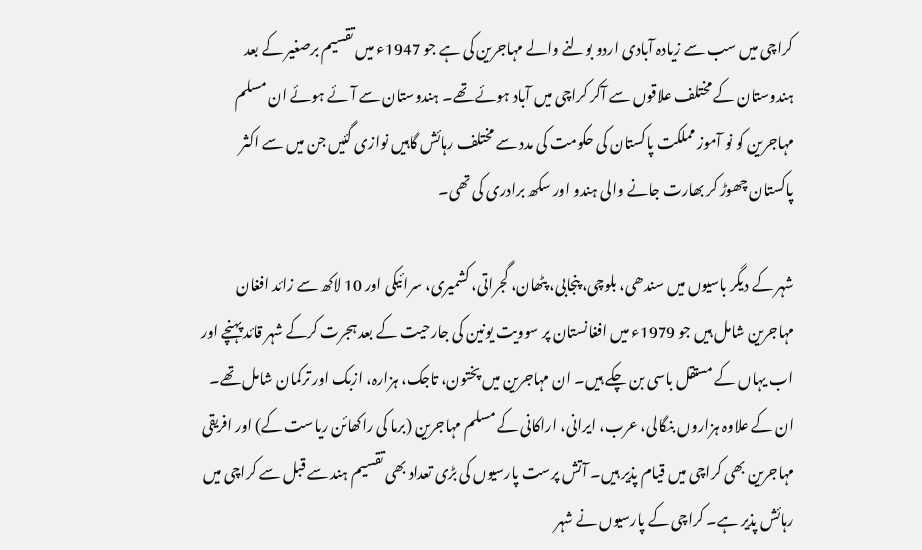کراچی میں سب سے زیادہ آبادی اردو بولنے والے مہاجرین کی ہے جو 1947ء میں تقسیم برصغیر کے بعد ہندوستان کے مختلف علاقوں سے آکر کراچی میں آباد ہوئے تھے۔ ہندوستان سے آئے ہوئے ان مسلم مہاجرین کو نو آموز مملکت پاکستان کی حکومت کی مدد سے مختلف رہائش گاہیں نوازی گئیں جن میں سے اکثر پاکستان چھوڑ کر بھارت جانے والی ہندو اور سکھ برادری کی تھی۔

شہر کے دیگر باسیوں میں سندھی، بلوچی، پنجابی، پٹھان، گجراتی، کشمیری، سرائیکی اور 10 لاکھ سے زائد افغان مہاجرین شامل ہیں جو 1979ء میں افغانستان پر سوویت یونین کی جارحیت کے بعد ہجرت کرکے شہر قائد پہنچے اور اب یہاں کے مستقل باسی بن چکے ہیں۔ ان مہاجرین میں پختون، تاجک، ہزارہ، ازبک اور ترکمان شامل تھے۔ ان کے علاوہ ہزاروں بنگالی، عرب، ایرانی، اراکانی کے مسلم مہاجرین (برما کی راکھائن ریاست کے) اور افریقی مہاجرین بھی کراچی میں قیام پذیر ہیں۔ آتش پرست پارسیوں کی بڑی تعداد بھی تقسیم ہند سے قبل سے کراچی میں رہائش پذیر ہے۔ کراچی کے پارسیوں نے شہر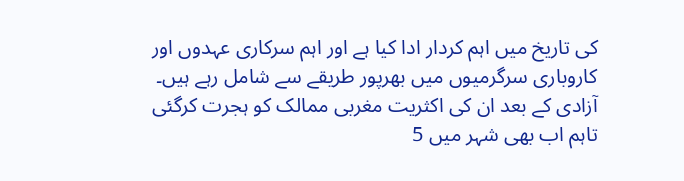کی تاریخ میں اہم کردار ادا کیا ہے اور اہم سرکاری عہدوں اور کاروباری سرگرمیوں میں بھرپور طریقے سے شامل رہے ہیں۔ آزادی کے بعد ان کی اکثریت مغربی ممالک کو ہجرت کرگئی تاہم اب بھی شہر میں 5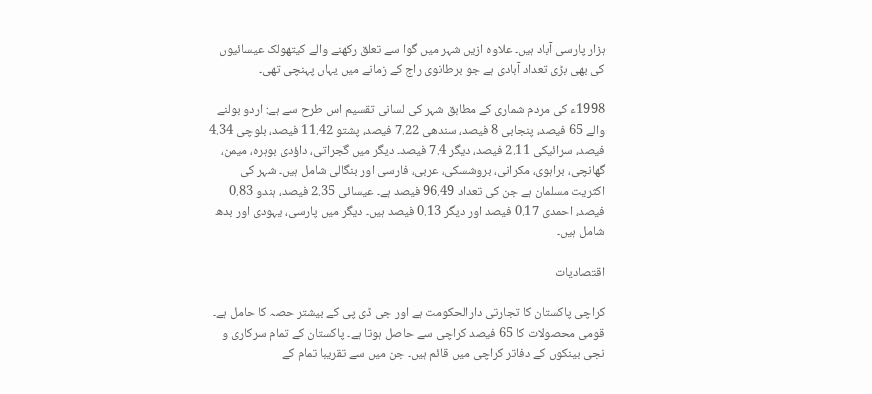ہزار پارسی آباد ہیں۔ علاوہ ازیں شہر میں گوا سے تعلق رکھنے والے کیتھولک عیسائیوں کی بھی بڑی تعداد آبادی ہے جو برطانوی راج کے زمانے میں یہاں پہنچی تھی۔

1998ء کی مردم شماری کے مطابق شہر کی لسانی تقسیم اس طرح سے ہے: اردو بولنے والے 65 فیصد، پنجابی 8 فیصد، سندھی 7.22 فیصد، پشتو 11.42 فیصد، بلوچی 4.34 فیصد، سرائیکی 2.11 فیصد، دیگر 7.4 فیصد۔ دیگر میں گجراتی، داؤدی بوہرہ، میمن، گھانچی، براہوی، مکرانی، بروشسکی، عربی، فارسی اور بنگالی شامل ہیں۔ شہر کی اکثریت مسلمان ہے جن کی تعداد 96.49 فیصد ہے۔ عیسائی 2.35 فیصد، ہندو 0.83 فیصد، احمدی 0.17 فیصد اور دیگر 0.13 فیصد ہیں۔ دیگر میں پارسی، یہودی اور بدھ شامل ہیں۔

اقتصادیات

کراچی پاکستان کا تجارتی دارالحکومت ہے اور جی ڈی پی کے بیشتر حصہ کا حامل ہے۔ قومی محصولات کا 65 فیصد کراچی سے حاصل ہوتا ہے۔ پاکستان کے تمام سرکاری و نجی بینکوں کے دفاتر کراچی میں قائم ہیں۔ جن میں سے تقریبا تمام کے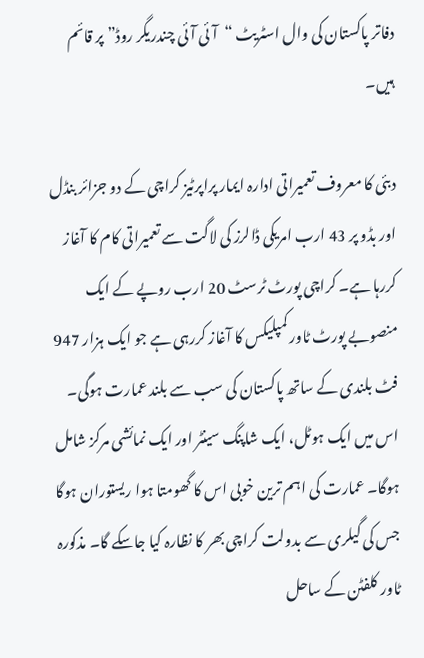دفاتر پاکستان کی وال اسٹریٹ “آئی آئی چندریگر روڈ” پر قائم ہیں۔

دبئی کا معروف تعمیراتی ادارہ ایمار پراپرٹیز کراچی کے دو جزائر بنڈل اور بڈو پر 43 ارب امریکی ڈالرز کی لاگت سے تعمیراتی کام کا آغاز کررہا ہے۔ کراچی پورٹ ٹرسٹ 20 ارب روپے کے ایک منصوبے پورٹ ٹاور کمپلیکس کا آغاز کررہی ہے جو ایک ہزار 947 فٹ بلندی کے ساتھ پاکستان کی سب سے بلند عمارت ہوگی۔ اس میں ایک ہوٹل، ایک شاپنگ سینٹر اور ایک نمائشی مرکز شامل ہوگا۔ عمارت کی اہم ترین خوبی اس کا گھومتا ہوا ریستوران ہوگا جس کی گیلری سے بدولت کراچی بھر کا نظارہ کیا جاسکے گا۔ مذکورہ ٹاور کلفٹن کے ساحل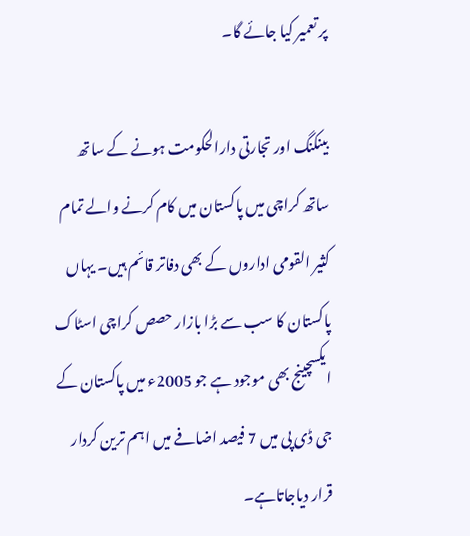پر تعمیر کیا جائے گا۔

بینکنگ اور تجارتی دارالحکومت ہونے کے ساتھ ساتھ کراچی میں پاکستان میں کام کرنے والے تمام کثیر القومی اداروں کے بھی دفاتر قائم ہیں۔ یہاں پاکستان کا سب سے بڑا بازار حصص کراچی اسٹاک ایکسچینج بھی موجود ہے جو 2005ء میں پاکستان کے جی ڈی پی میں 7 فیصد اضافے میں اہم ترین کردار قرار دیاجاتاہے۔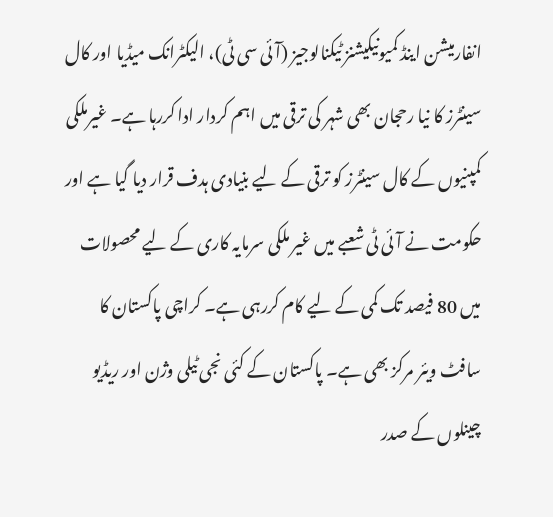انفارمیشن اینڈ کمیونیکیشنز ٹیکنالوجیز (آئی سی ٹی)، الیکٹرانک میڈیا اور کال سینٹرز کا نیا رحجان بھی شہر کی ترقی میں اہم کردار ادا کررہا ہے۔ غیرملکی کمپنیوں کے کال سینٹرز کو ترقی کے ليے بنیادی ہدف قرار دیا گیا ہے اور حکومت نے آئی ٹی شعبے میں غیر ملکی سرمایہ کاری کے ليے محصولات میں 80 فیصد تک کمی کے ليے کام کررہی ہے۔ کراچی پاکستان کا سافٹ ویئر مرکز بھی ہے۔ پاکستان کے کئی نجی ٹیلی وژن اور ریڈیو چینلوں کے صدر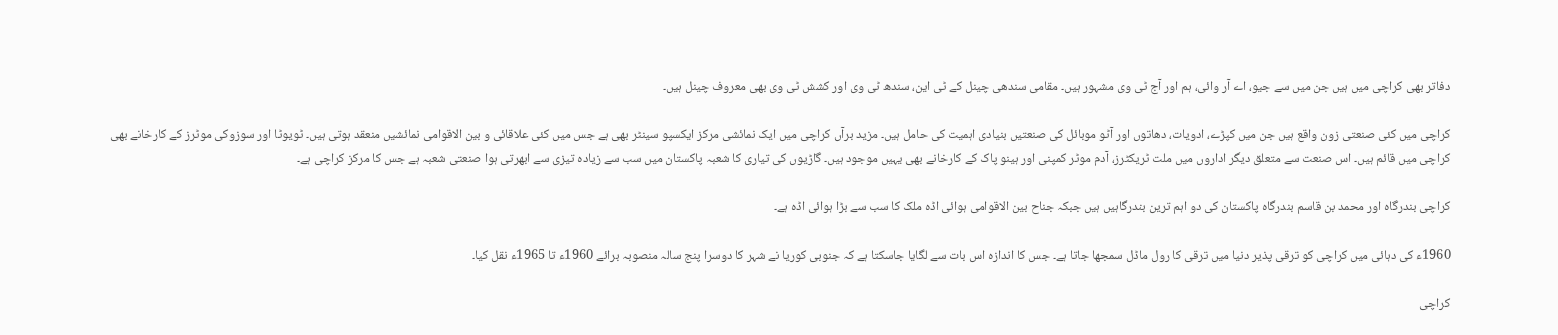دفاتر بھی کراچی میں ہیں جن میں سے جیو، اے آر وائی، ہم اور آج ٹی وی مشہور ہیں۔ مقامی سندھی چینل کے ٹی این، سندھ ٹی وی اور کشش ٹی وی بھی معروف چینل ہیں۔

کراچی میں کئی صنعتی زون واقع ہیں جن میں کپڑے، ادویات، دھاتوں اور آٹو موبائل کی صنعتیں بنیادی اہمیت کی حامل ہیں۔ مزيد برآں کراچی میں ایک نمائشی مرکز ایکسپو سینٹر بھی ہے جس میں کئی علاقائی و بین الاقوامی نمائشیں منعقد ہوتی ہیں۔ ٹویوٹا اور سوزوکی موٹرز کے کارخانے بھی کراچی میں قائم ہیں۔ اس صنعت سے متعلق دیگر اداروں میں ملت ٹریکٹرز، آدم موٹر کمپنی اور ہینو پاک کے کارخانے بھی یہیں موجود ہیں۔ گاڑیوں کی تیاری کا شعبہ پاکستان میں سب سے زیادہ تیزی سے ابھرتی ہوا صنعتی شعبہ ہے جس کا مرکز کراچی ہے۔

کراچی بندرگاہ اور محمد بن قاسم بندرگاہ پاکستان کی دو اہم ترین بندرگاہیں ہیں جبکہ جناح بین الاقوامی ہوائی اڈہ ملک کا سب سے بڑا ہوائی اڈہ ہے۔

1960ء کی دہائی میں کراچی کو ترقی پذیر دنیا میں ترقی کا رول ماڈل سمجھا جاتا ہے۔ جس کا اندازہ اس بات سے لگایا جاسکتا ہے کہ جنوبی کوریا نے شہر کا دوسرا پنج سالہ منصوبہ برائے 1960ء تا 1965ء نقل کیا۔

کراچی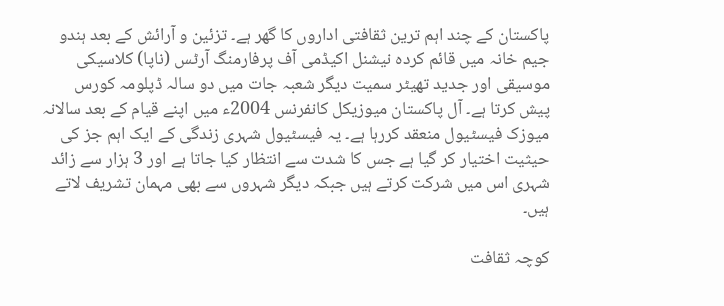پاکستان کے چند اہم ترین ثقافتی اداروں کا گھر ہے۔ تزئین و آرائش کے بعد ہندو جیم خانہ میں قائم کردہ نیشنل اکیڈمی آف پرفارمنگ آرٹس (ناپا) کلاسیکی موسیقی اور جدید تھیٹر سمیت دیگر شعبہ جات میں دو سالہ ڈپلومہ کورس پیش کرتا ہے۔ آل پاکستان میوزیکل کانفرنس 2004ء میں اپنے قیام کے بعد سالانہ میوزک فیسٹیول منعقد کررہا ہے۔ یہ فیسٹیول شہری زندگی کے ایک اہم جز کی حیثیت اختیار کر گیا ہے جس کا شدت سے انتظار کیا جاتا ہے اور 3 ہزار سے زائد شہری اس میں شرکت کرتے ہیں جبکہ دیگر شہروں سے بھی مہمان تشریف لاتے ہیں۔

کوچہ ثقافت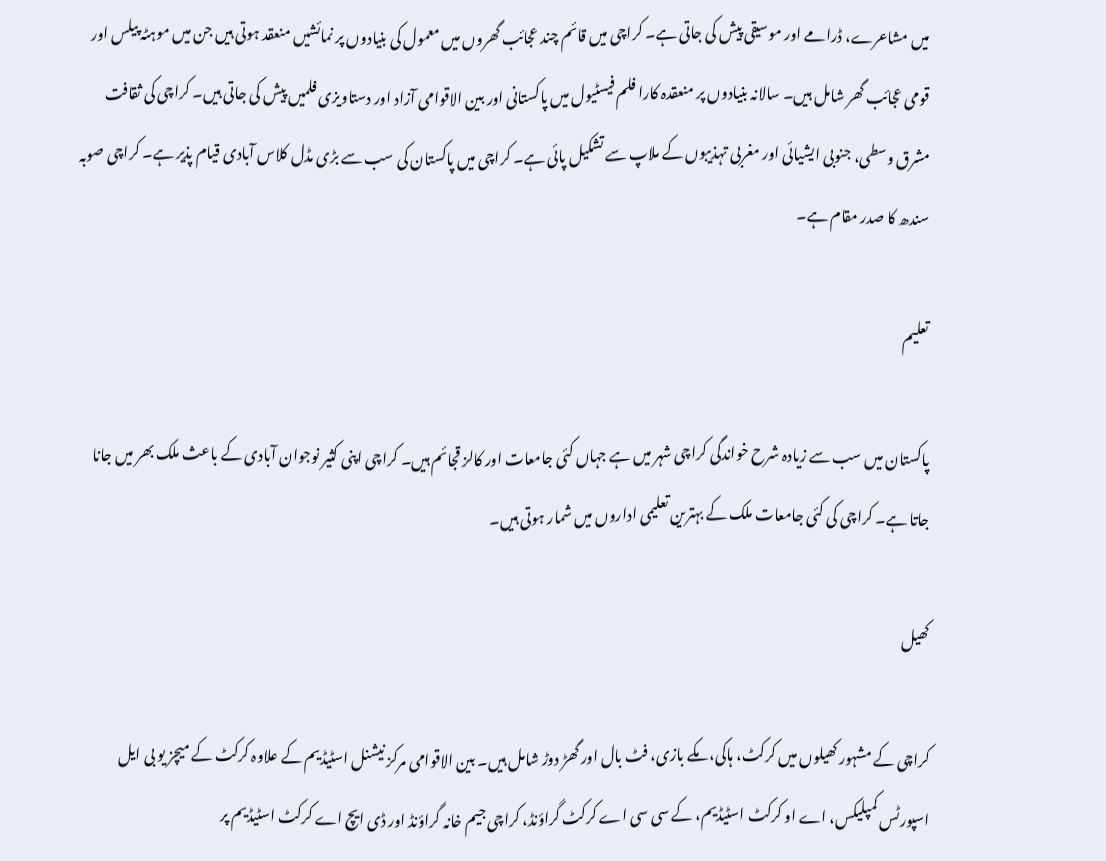میں مشاعرے، ڈرامے اور موسیقی پیش کی جاتی ہے۔ کراچی میں قائم چند عجائب گھروں میں معمول کی بنیادوں پر نمائشیں منعقد ہوتی ہیں جن میں موہٹہ پیلس اور قومی عجائب گھر شامل ہیں۔ سالانہ بنیادوں پر منعقدہ کارا فلم فیسٹیول میں پاکستانی اور بین الاقوامی آزاد اور دستاویزی فلمیں پیش کی جاتی ہیں۔ کراچی کی ثقافت مشرق وسطی، جنوبی ایشیائی اور مغربی تہذیبوں کے ملاپ سے تشکیل پائی ہے۔ کراچی میں پاکستان کی سب سے بڑی مڈل کلاس آبادی قیام پذیر ہے۔ کراچی صوبہ سندھ کا صدر مقام ہے۔

تعلیم

پاکستان میں سب سے زیادہ شرح خواندگی کراچی شہر میں ہے جہاں کئی جامعات اور کالز قجائم ہیں۔ کراچی اپنی کثیر نوجوان آبادی کے باعث ملک بھر میں جانا جاتا ہے۔ کراچی کی کئی جامعات ملک کے بہترین تعلیمی اداروں میں شمار ہوتی ہیں۔

کھیل

کراچی کے مشہور کھیلوں میں کرکٹ، ہاکی، مکے بازی، فٹ بال اور گھڑ دوڑ شامل ہیں۔ بین الاقوامی مرکز نیشنل اسٹیڈيم کے علاوہ کرکٹ کے میچز یو بی ایل اسپورٹس کمپلیکس، اے او کرکٹ اسٹیڈیم، کے سی سی اے کرکٹ گراؤنڈ، کراچی جیم خانہ گراؤنڈ اور ڈی ایچ اے کرکٹ اسٹیڈیم پر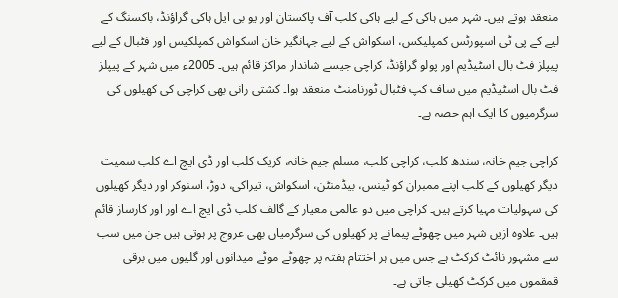منعقد ہوتے ہیں۔ شہر میں ہاکی کے ليے ہاکی کلب آف پاکستان اور یو بی ایل ہاکی گراؤنڈ، باکسنگ کے ليے کے پی ٹی اسپورٹس کمپلیکس، اسکواش کے ليے جہانگیر خان اسکواش کمپلکیس اور فٹبال کے ليے پیپلز فٹ بال اسٹیڈیم اور پولو گراؤنڈ، کراچی جیسے شاندار مراکز قائم ہیں۔ 2005ء میں شہر کے پیپلز فٹ بال اسٹیڈيم میں ساف کپ فٹبال ٹورنامنٹ منعقد ہوا۔ کشتی رانی بھی کراچی کی کھیلوں کی سرگرمیوں کا ایک اہم حصہ ہے۔

کراچی جیم خانہ، سندھ کلب، کراچی کلب، مسلم جیم خانہ، کریک کلب اور ڈی ایچ اے کلب سمیت دیگر کھیلوں کے کلب اپنے ممبران کو ٹینس، بیڈمنٹن، اسکواش، تیراکی، دوڑ، اسنوکر اور دیگر کھیلوں کی سہولیات مہیا کرتے ہیں۔ کراچی میں دو عالمی معیار کے گالف کلب ڈی ایچ اے اور اور کارساز قائم ہیں۔ علاوہ ازیں شہر میں چھوٹے پیمانے پر کھیلوں کی سرگرمیاں بھی عروج پر ہوتی ہیں جن میں سب سے مشہور نائٹ کرکٹ ہے جس میں ہر اختتام ہفتہ پر چھوٹے موٹے میدانوں اور گلیوں میں برقی قمقموں میں کرکٹ کھیلی جاتی ہے۔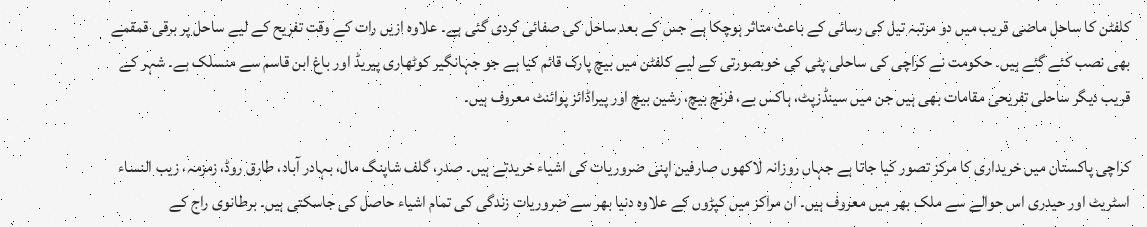کلفٹن کا ساحل ماضی قریب میں دو مرتبہ تیل کی رسائی کے باعث متاثر ہوچکا ہے جس کے بعد ساحل کی صفائی کردی گئی ہے۔ علاوہ ازیں رات کے وقت تفریح کے ليے ساحل پر برقی قمقمے بھی نصب کئے گئے ہیں۔ حکومت نے کراچی کی ساحلی پٹی کی خوبصورتی کے ليے کلفٹن میں بیچ پارک قائم کیا ہے جو جہانگیر کوٹھاری پیریڈ اور باغ ابن قاسم سے منسلک ہے۔ شہر کے قریب دیگر ساحلی تفریحی مقامات بھی ہیں جن میں سینڈزپٹ، ہاکس بے، فرنچ بیچ، رشین بیچ اور پیراڈائز پوائنٹ معروف ہیں۔

کراچی پاکستان میں خریداری کا مرکز تصور کیا جاتا ہے جہاں روزانہ لاکھوں صارفین اپنی ضروریات کی اشیاء خریدتے ہیں۔ صدر، گلف شاپنگ مال، بہادر آباد، طارق روڈ، زمزمہ، زیب النساء اسٹریٹ اور حیدری اس حوالے سے ملک بھر میں معروف ہیں۔ ان مراکز میں کپڑوں کے علاوہ دنیا بھر سے ضروریات زندگی کی تمام اشیاء حاصل کی جاسکتی ہیں۔ برطانوی راج کے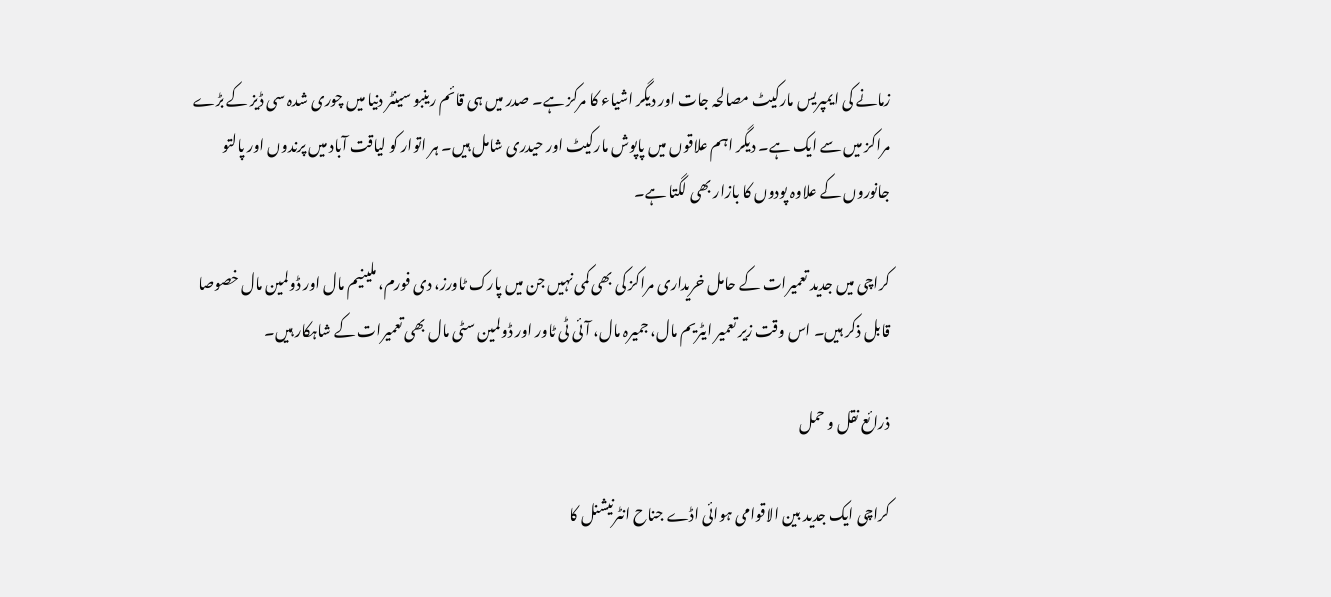زمانے کی ایمپریس مارکیٹ مصالحہ جات اور دیگر اشیاء کا مرکز ہے۔ صدر میں ہی قائم رینبو سینٹر دنیا میں چوری شدہ سی ڈیز کے بڑے مراکز میں سے ایک ہے۔ دیگر اہم علاقوں میں پاپوش مارکیٹ اور حیدری شامل ہیں۔ ہر اتوار کو لیاقت آباد میں پرندوں اور پالتو جانوروں کے علاوہ پودوں کا بازار بھی لگتا ہے۔

کراچی میں جدید تعمیرات کے حامل خریداری مراکز کی بھی کمی نہیں جن میں پارک ٹاورز، دی فورم، ملینیم مال اور ڈولمین مال خصوصا قابل ذکر ہیں۔ اس وقت زیر تعمیر ایٹریم مال، جمیرہ مال، آئی ٹی ٹاور اور ڈولمین سٹی مال بھی تعمیرات کے شاہکار ہیں۔

ذرائع نقل و حمل

کراچی ایک جدید بین الاقوامی ہوائی اڈے جناح انٹرنیشنل کا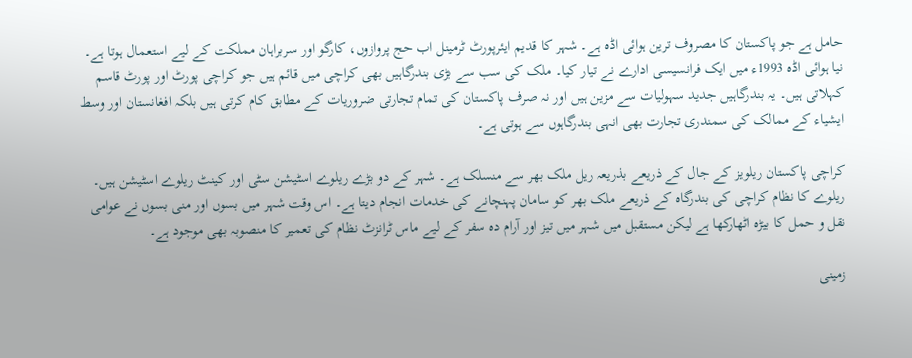حامل ہے جو پاکستان کا مصروف ترین ہوائی اڈہ ہے۔ شہر کا قدیم ایئرپورٹ ٹرمینل اب حج پروازوں، کارگو اور سربراہان مملکت کے ليے استعمال ہوتا ہے۔ نیا ہوائی اڈہ 1993ء میں ایک فرانسیسی ادارے نے تیار کیا۔ ملک کی سب سے بڑی بندرگاہیں بھی کراچی میں قائم ہیں جو کراچی پورٹ اور پورٹ قاسم کہلاتی ہیں۔ یہ بندرگاہیں جدید سہولیات سے مزین ہیں اور نہ صرف پاکستان کی تمام تجارتی ضروریات کے مطابق کام کرتی ہیں بلکہ افغانستان اور وسط ایشیاء کے ممالک کی سمندری تجارت بھی انہی بندرگاہوں سے ہوتی ہے۔

کراچی پاکستان ریلویز کے جال کے ذریعے بذریعہ ریل ملک بھر سے منسلک ہے۔ شہر کے دو بڑے ریلوے اسٹیشن سٹی اور کینٹ ریلوے اسٹیشن ہیں۔ ریلوے کا نظام کراچی کی بندرگاہ کے ذریعے ملک بھر کو سامان پہنچانے کی خدمات انجام دیتا ہے۔ اس وقت شہر میں بسوں اور منی بسوں نے عوامی نقل و حمل کا بیڑہ اٹھارکھا ہے لیکن مستقبل میں شہر میں تیز اور آرام دہ سفر کے ليے ماس ٹرانزٹ نظام کی تعمیر کا منصوبہ بھی موجود ہے۔

زمینی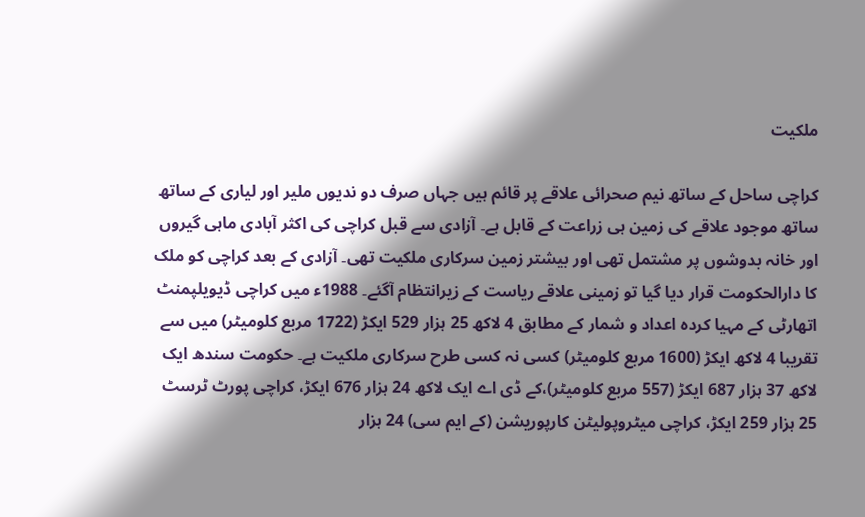ملکیت

کراچی ساحل کے ساتھ نیم صحرائی علاقے پر قائم ہیں جہاں صرف دو ندیوں ملیر اور لیاری کے ساتھ ساتھ موجود علاقے کی زمین ہی زراعت کے قابل ہے۔ آزادی سے قبل کراچی کی اکثر آبادی ماہی گیروں اور خانہ بدوشوں پر مشتمل تھی اور بیشتر زمین سرکاری ملکیت تھی۔ آزادی کے بعد کراچی کو ملک کا دارالحکومت قرار دیا گیا تو زمینی علاقے ریاست کے زیرانتظام آگئے۔ 1988ء میں کراچی ڈیویلپمنٹ اتھارٹی کے مہیا کردہ اعداد و شمار کے مطابق 4 لاکھ 25 ہزار 529 ایکڑ (1722 مربع کلومیٹر) میں سے تقریبا 4 لاکھ ایکڑ (1600 مربع کلومیٹر) کسی نہ کسی طرح سرکاری ملکیت ہے۔ حکومت سندھ ایک لاکھ 37 ہزار 687 ایکڑ (557 مربع کلومیٹر)،کے ڈی اے ایک لاکھ 24 ہزار 676 ایکڑ، کراچی پورٹ ٹرسٹ 25 ہزار 259 ایکڑ، کراچی میٹروپولیٹن کارپوریشن (کے ایم سی) 24 ہزار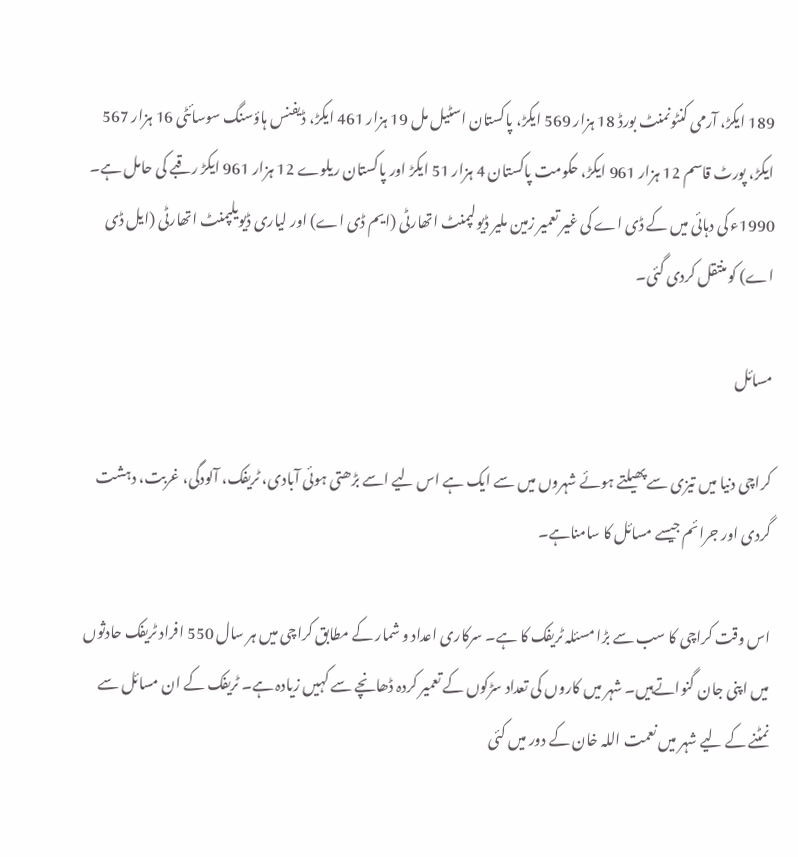189 ایکڑ، آرمی کنٹونمنٹ بورڈ 18 ہزار 569 ایکڑ، پاکستان اسٹیل مل 19 ہزار 461 ایکڑ، ڈیفنس ہاؤسنگ سوسائٹی 16 ہزار 567 ایکڑ، پورٹ قاسم 12 ہزار 961 ایکڑ، حکومت پاکستان 4 ہزار 51 ایکڑ اور پاکستان ریلوے 12 ہزار 961 ایکڑ رقبے کی حامل ہے۔ 1990ء کی دہائی میں کے ڈی اے کی غیر تعمیر زمین ملیر ڈيولپمنٹ اتھارٹی (ایم ڈی اے) اور لیاری ڈیویلپمنٹ اتھارٹی (ایل ڈی اے) کو منتقل کردی گئی۔

مسائل

کراچی دنیا میں تیزی سے پھیلتے ہوئے شہروں میں سے ایک ہے اس ليے اسے بڑھتی ہوئی آبادی، ٹریفک، آلودگی، غربت، دہشت گردی اور جرائم جیسے مسائل کا سامناہے۔

اس وقت کراچی کا سب سے بڑا مسئلہ ٹریفک کا ہے۔ سرکاری اعداد و شمار کے مطابق کراچی میں ہر سال 550 افراد ٹریفک حادثوں میں اپنی جان گنواتےہیں۔ شہر میں کاروں کی تعداد سڑکوں کے تعمیر کردہ ڈھانچے سے کہیں زیادہ ہے۔ ٹریفک کے ان مسائل سے نمٹنے کے ليے شہر میں نعمت اللہ خان کے دور میں کئی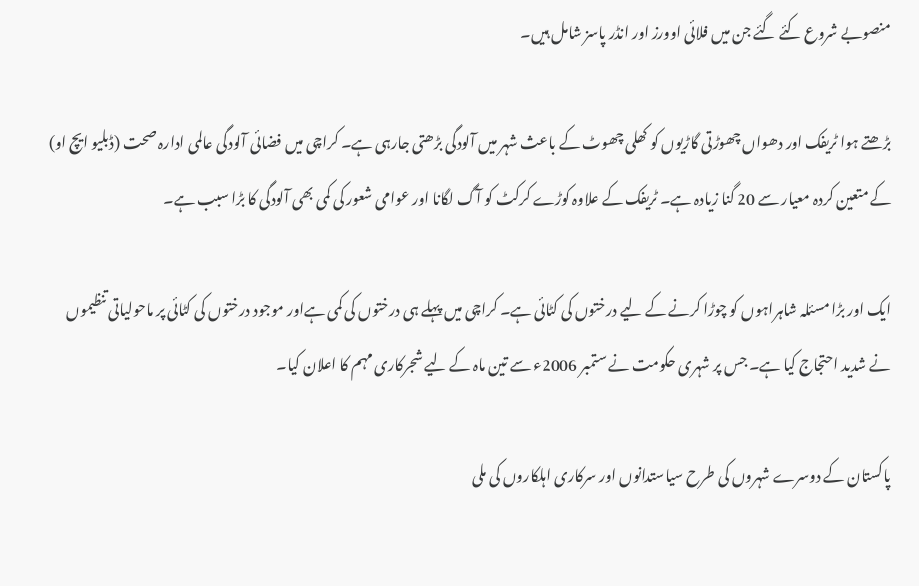منصوبے شروع کئے گئے جن میں فلائی اوورز اور انڈر پاسز شامل ہیں۔

بڑھتے ہوا ٹریفک اور دھواں چھوڑتی گاڑیوں کو کھلی چھوٹ کے باعث شہر میں آلودگی بڑھتی جارہی ہے۔ کراچی میں فضائی آلودگی عالمی ادارہ صحت (ڈبلیو ایچ او) کے متعین کردہ معیار سے 20 گنا زیادہ ہے۔ ٹریفک کے علاوہ کوڑے کرکٹ کو آگ لگانا اور عوامی شعور کی کمی بھی آلودگی کا بڑا سبب ہے۔

ایک اور بڑا مسئلہ شاہراہوں کو چوڑا کرنے کے ليے درختوں کی کٹائی ہے۔ کراچی میں پہلے ہی درختوں کی کمی ہےاور موجود درختوں کی کٹائی پر ماحولیاتی تنظیموں نے شدید احتجاج کیا ہے۔ جس پر شہری حکومت نے ستمبر 2006ء سے تین ماہ کے ليے شجرکاری مہم کا اعلان کیا۔

پاکستان کے دوسرے شہروں کی طرح سیاستدانوں اور سرکاری اہلکاروں کی ملی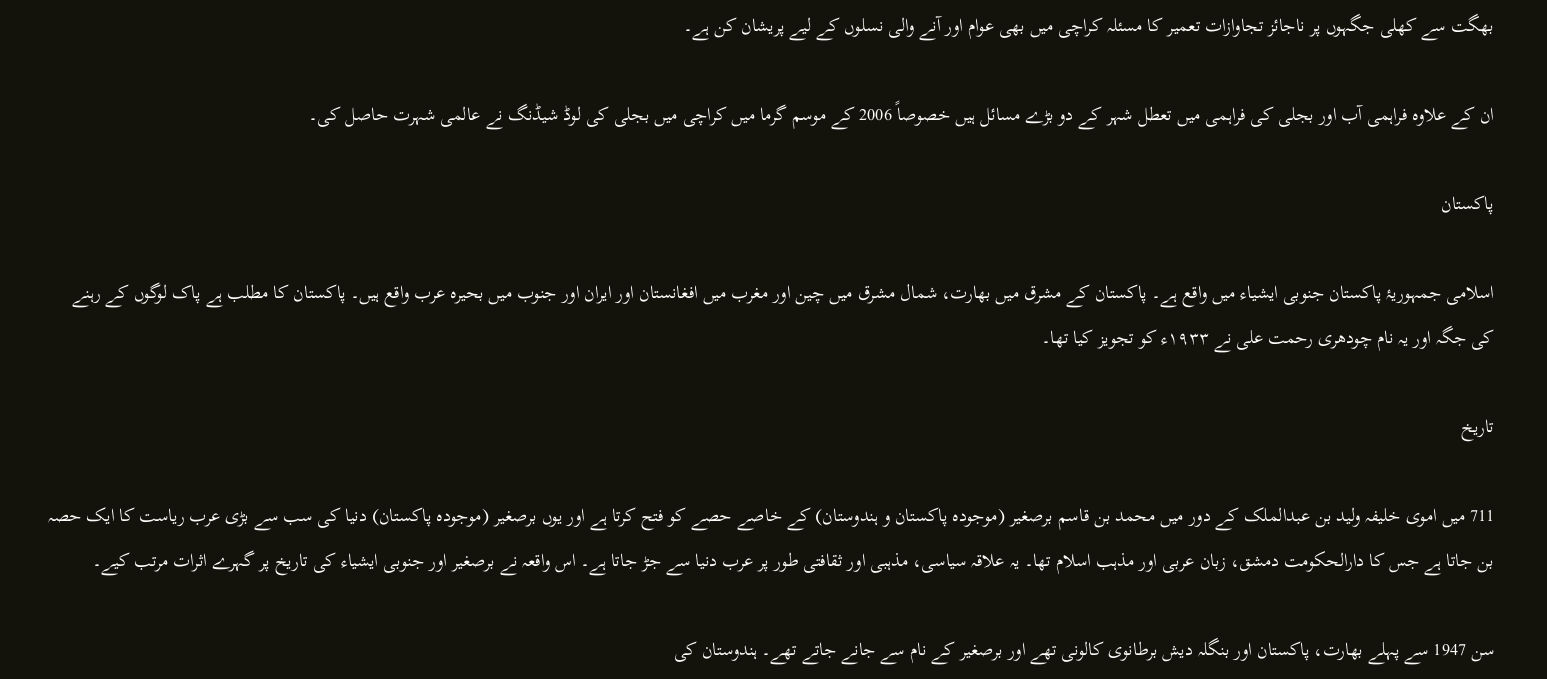بھگت سے کھلی جگہوں پر ناجائز تجاوازات تعمیر کا مسئلہ کراچی میں بھی عوام اور آنے والی نسلوں کے لیے پریشان کن ہے۔

ان کے علاوہ فراہمی آب اور بجلی کی فراہمی میں تعطل شہر کے دو بڑے مسائل ہیں خصوصاً 2006 کے موسم گرما میں کراچی میں بجلی کی لوڈ شیڈنگ نے عالمی شہرت حاصل کی۔

پاکستان

اسلامی جمہوریۂ پاکستان جنوبی ايشياء ميں واقع ہے۔ پاکستان کے مشرق ميں بھارت، شمال مشرق ميں چین اور مغرب ميں افغانستان اور ايران اور جنوب ميں بحيرہ عرب واقع ہيں۔ پاکستان کا مطلب ہے پاک لوگوں کے رہنے کی جگہ اور يہ نام چودھری رحمت علی نے ۱۹۳۳ء کو تجويز کيا تھا۔

تاريخ

711 میں اموی خلیفہ ولید بن عبدالملک کے دور میں محمد بن قاسم برصغیر (موجودہ پاکستان و ہندوستان) کے خاصے حصے کو فتح کرتا ہے اور یوں برصغیر (موجودہ پاکستان) دنیا کی سب سے بڑی عرب ریاست کا ایک حصہ بن جاتا ہے جس کا دارالحکومت دمشق، زبان عربی اور مذہب اسلام تھا۔ یہ علاقہ سیاسی، مذہبی اور ثقافتی طور پر عرب دنیا سے جڑ جاتا ہے۔ اس واقعہ نے برصغیر اور جنوبی ایشیاء کی تاریخ پر گہرے اثرات مرتب کیے۔

سن 1947 سے پہلے بھارت، پاکستان اور بنگلہ دیش برطانوی کالونی تھے اور برصغیر کے نام سے جانے جاتے تھے۔ ہندوستان کی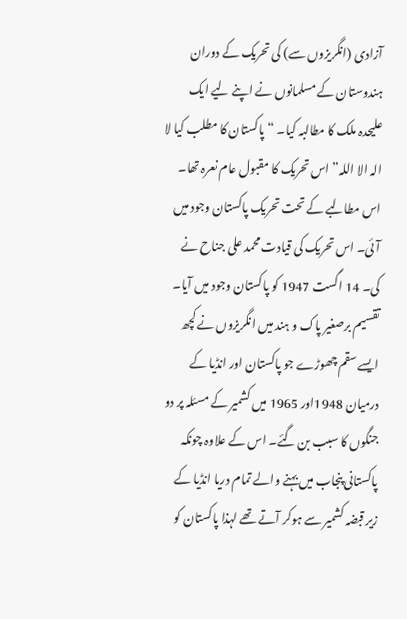آزادی (انگریزوں سے) کی تحریک کے دوران ہندوستان کے مسلمانوں نے اپنے لیے ایک علیحدہ ملک کا مطالبہ کیا۔ “پاکستان کا مطلب کیا لا الہ الا اللہ” اس تحریک کا مقبول عام نعرہ تھا۔ اس مطالبے کے تحت تحریک پاکستان وجود میں آئی۔ اس تحریک کی قیادت محمد علی جناح نے کی۔ 14 اگست 1947 کو پاکستان وجود میں آیا۔ تقسیم برصغیر پاک و ہند میں انگریزوں نے کچھ ایسے سقم چھوڑے جو پاکستان اور انڈیا کے درمیان 1948اور 1965 میں کشمیر کے مسئلہ پر دو جنگوں کا سبب بن گئے۔ اس کے علاوہ چونکہ پاکستانی پنجاب میں بہنے والے تمام دریا انڈیا کے زیر قبضہ کشمیر سے ہوکر آتے تھے لہذا پاکستان کو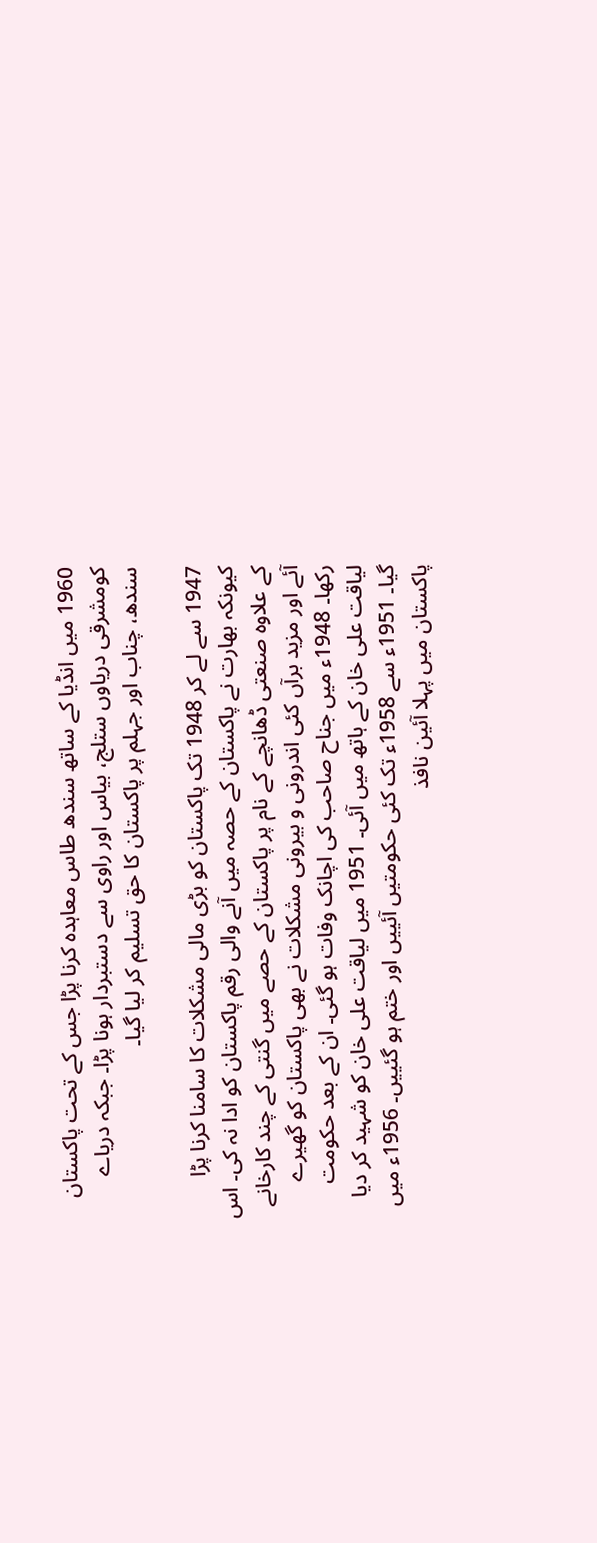1960 میں انڈیا کے ساتھ سندھ طاس معاہدہ کرنا پڑا جس کے تحت پاکستان کومشرقی دریاوں ستلج، بیاس اور راوی سے دستبردار ہونا پڑا۔ جبکہ دریاے سندھ، چناب اور جہلم پر پاکستان کا حق تسلیم کر لیا گیا۔

1947 سے لے کر 1948 تک پاکستان کو بڑی مالی مشکلات کا سامنا کرنا پڑا کیونکہ بھارت نے پاکستان کے حصہ میں آنے والی رقم پاکستان کو ادا نہ کی۔ اس کے علاوہ صنعتی ڈھانچے کے نام پر پاکستان کے حصے میں گنتی کے چند کارخانے آئے اور مزید برآں کئی اندرونی و بیرونی مشکلات نے بھی پاکستان کو گھیرے رکھا۔ 1948ء میں جناح صاحب کی اچانک وفات ہو گئی۔ ان کے بعد حکومت لیاقت علی خان کے ہاتھ میں آئی۔ 1951 میں لیاقت علی خان کو شہید کر دیا گیا۔ 1951ء سے 1958ء تک کئی حکومتیں آئییں اور ختم ہو گئییں۔ 1956ء میں پاکستان میں پہلا آئین نافذ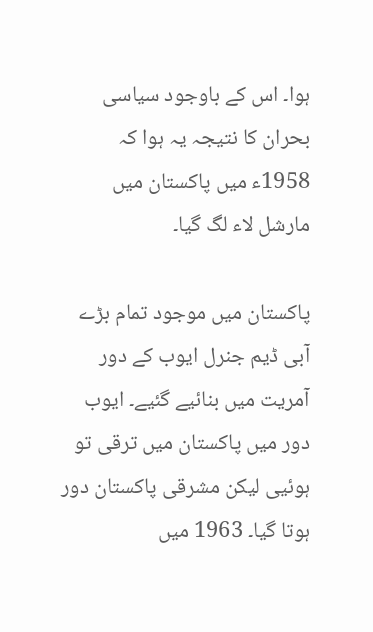ہوا۔ اس کے باوجود سیاسی بحران کا نتیجہ یہ ہوا کہ 1958ء میں پاکستان میں مارشل لاء لگ گیا۔

پاکستان میں موجود تمام بڑے آبی ڈیم جنرل ایوب کے دور آمریت میں بنائیے گئیے۔ ایوب دور میں پاکستان میں ترقی تو ہوئیی لیکن مشرقی پاکستان دور ہوتا گیا۔ 1963 میں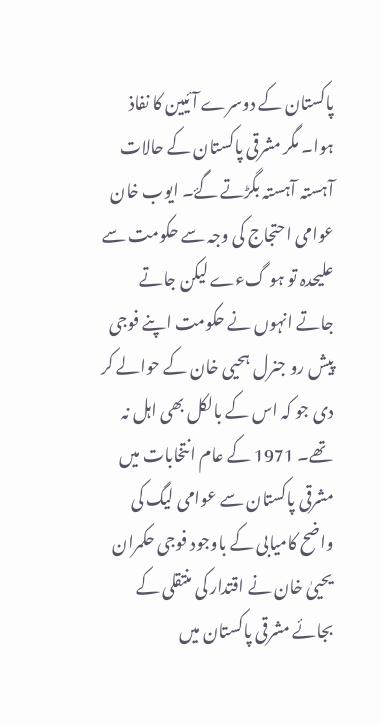پاکستان کے دوسرے آئیین کا نفاذ ہوا۔ مگر مشرقی پاکستان کے حالات آہستہ آہستہ بگڑتے گۓ۔ ایوب خان عوامی احتجاج کی وجہ سے حکومت سے علیحدہ تو ہو گءے لیکن جاتے جاتے انہوں نے حکومت اپنے فوجی پیش رو جنرل ہحیی خان کے حوالے کر دی جو کہ اس کے بالکل بھی اہل نہ تھے۔ 1971 کے عام انتخابات میں مشرقی پاکستان سے عوامی لیگ کی واضح کامیابی کے باوجود فوجی حکمران یحییٰ خان نے اقتدار کی منتقلی کے بجائے مشرقی پاکستان میں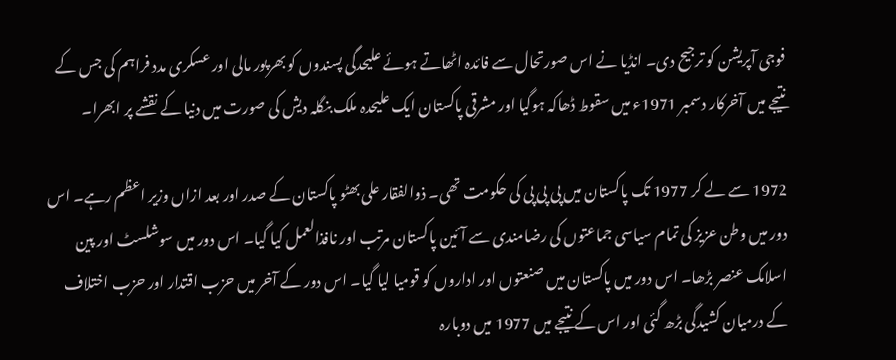فوجی آپریشن کو ترجیح دی۔ انڈیا نے اس صورتحال سے فائدہ اٹھاتے ہوئے علیحدگی پسندوں کو بھرپور مالی اور عسکری مدد فراہم کی جس کے نتیجے میں آخرکار دسمبر 1971ء میں سقوط ڈھاکہ ہوگیا اور مشرقی پاکستان ایک علیحدہ ملک بنگلہ دیش کی صورت میں دنیا کے نقشے پر ابھرا۔

1972 سے لے کر 1977 تک پاکستان میں پی پی پی کی حکومت تھی۔ ذوالفقار علی بھٹو پاکستان کے صدر اور بعد ازاں وزیر اعظم رہے۔ اس دور میں وطن عزیز کی تمام سیاسی جماعتوں کی رضامندی سے آئین پاکستان مرتب اور نافذالعمل کیا گیا۔ اس دور میں سوشلسٹ اور پین اسلامک عنصر بڑھا۔ اس دور میں پاکستان میں صنعتوں اور اداروں کو قومیا لیا گیا۔ اس دور کے آخر میں حزب اقتدار اور حزب اختلاف کے درمیان کشیدگی بڑھ گئی اور اس کے نتیجے میں 1977 میں دوبارہ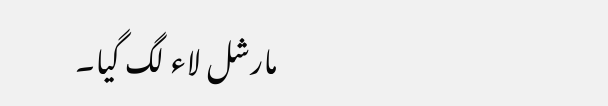مارشل لاء لگ گیا۔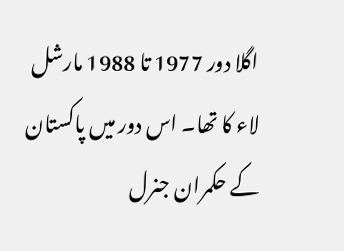اگلا دور 1977 تا 1988 مارشل لاء کا تھا۔ اس دور میں پاکستان کے حکمران جنرل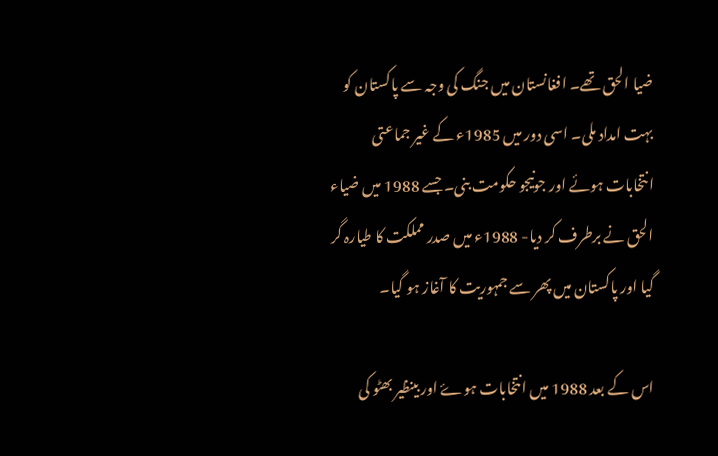ضیا الحق تھے۔ افغانستان میں جنگ کی وجہ سے پاکستان کو بہت امداد ملی۔ اسی دور میں 1985ء کے غیر جماعتی انتخابات ہوئے اور جونیجو حکومت بنی۔ جسے 1988 میں ضیاء الحق نے برطرف کر دیا- 1988ء میں صدر مملکت کا طیارہ گر گیا اور پاکستان میں پھر سے جمہوریت کا آغاز ہو گیا۔

اس کے بعد 1988 میں انتخابات ہوۓ اور بينظير بھٹو کی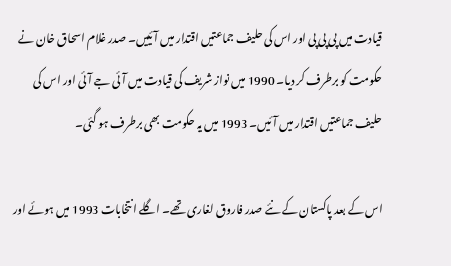قیادت میں پی پی پی اور اس کی حلیف جماعتیں اقتدار میں آئییں۔ صدر غلام اسحاق خان نے حکومت کو برطرف کر دیا۔ 1990 میں نواز شریف کی قیادت میں آئی جے آئی اور اس کی حلیف جماعتیں اقتدار میں آئیں۔ 1993 میں یہ حکومت بھی برطرف ہو گئی۔

اس کے بعد پاکستان کے نئے صدر فاروق لغاری تھے۔ اگلے انتخابات 1993 میں ہوئے اور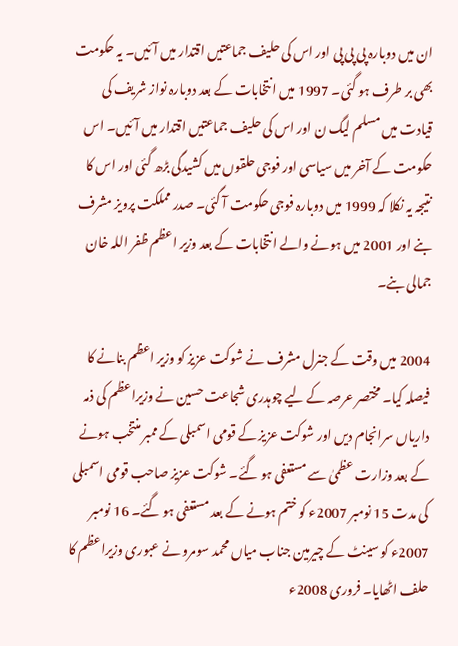ان میں دوبارہ پی پی پی اور اس کی حلیف جماعتیں اقتدار میں آئیں۔ یہ حکومت بھی بر طرف ہو گئی۔ 1997 میں انتخابات کے بعد دوبارہ نواز شریف کی قیادت میں مسلم لیگ ن اور اس کی حلیف جماعتیں اقتدار میں آئیں۔ اس حکومت کے آخر میں سیاسی اور فوجی حلقوں میں کشیدگی بڑھ گئی اور اس کا نتیجہ یہ نکلا کہ 1999 میں دوبارہ فوجی حکومت آ گئی۔ صدر مملکت پرويز مشرف بنے اور 2001 میں ہونے والے انتخابات کے بعد وزیر اعظم ظفر اللہ خان جمالی بنے۔

2004 میں وقت کے جنرل مشرف نے شوکت عزیز کو وزیر اعظم بنانے کا فيصلہ کیا۔ مختصر عرصہ کے لیے چوہدرى شجاعت حسين نے وزیراعظم کی ذمہ داریاں سرانجام دیں اور شوکت عزیز کے قومی اسمبلی کے ممبر منتخب ہونے کے بعد وزارت عظمیٰ سے مستعفی ہو گئے۔ شوکت عزیز صاحب قومی اسمبلی کی مدت 15 نومبر 2007ء کو ختم ہونے کے بعد مستعفی ہو گئے۔ 16 نومبر 2007ء کو سینٹ کے چیرمین جناب میاں محمد سومرو نے عبوری وزیراعظم کا حلف اٹھایا۔ فروری 2008ء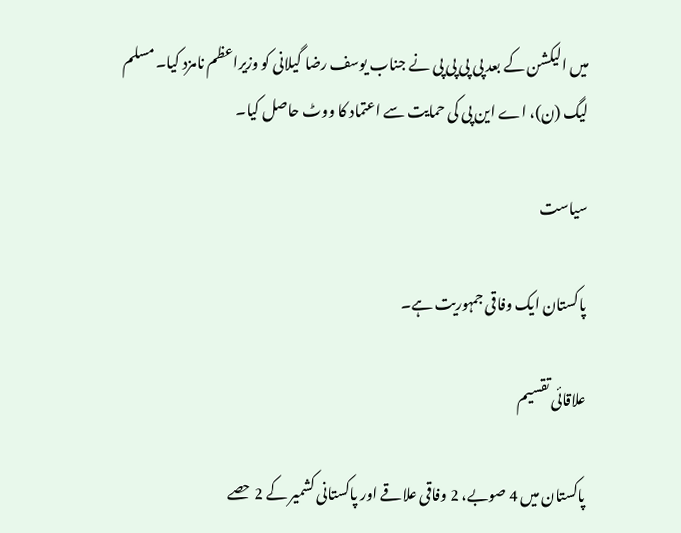میں الیکشن کے بعد پی پی پی پی نے جناب یوسف رضا گیلانی کو وزیراعظم نامزد کیا۔ مسلم لیگ (ن)، اے این پی کی حمایت سے اعتماد کا ووٹ حاصل کیا۔

سياست

پاکستان ايک وفاقی جمہوريت ہے۔

علاقائی تقسیم

پاکستان ميں 4 صوبے، 2 وفاقی علاقے اور پاکستانی کشمير کے 2 حصے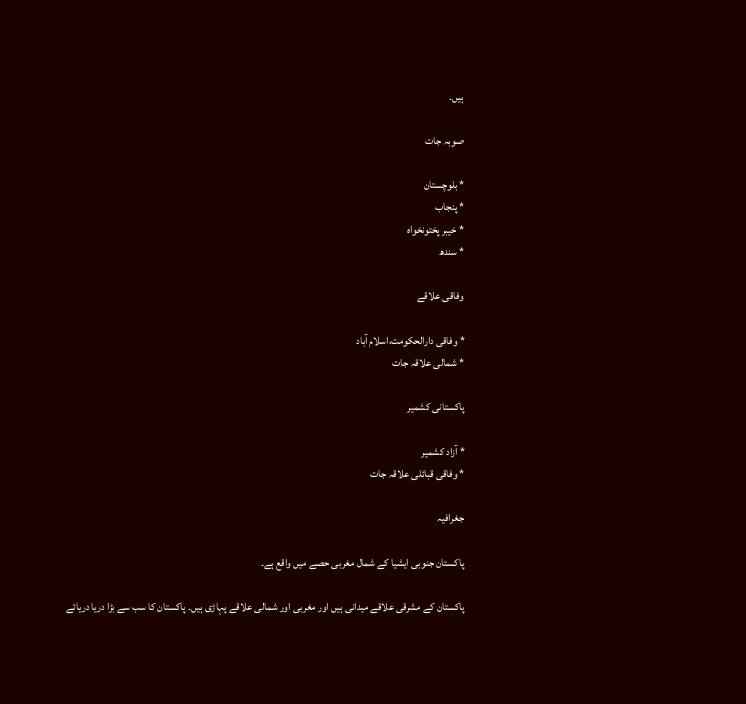ہيں۔

صوبہ جات

* بلوچستان
* پنجاب
* خیبر پختونخواہ
* سندھ

وفاقی علاقے

* وفاقی دارالحکومت،اسلام آباد
* شمالی علاقہ جات

پاکستانی کشمير

* آزاد کشمير
* وفاقی قبائلی علاقہ جات

جغرافيہ

پاکستان جنوبی ایشیا کے شمال مغربی حصے میں واقع ہے۔

پاکستان کے مشرقی علاقے میدانی ہیں اور مغربی اور شمالی علاقے پہاڑی ہیں۔ پاکستان کا سب سے بڑا دریا دریائے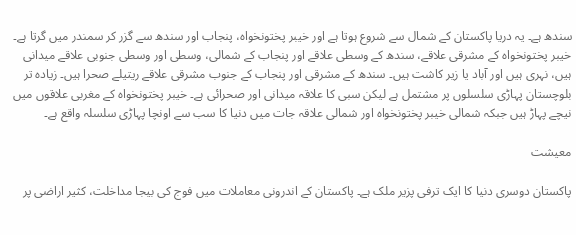سندھ ہے۔ یہ دریا پاکستان کے شمال سے شروع ہوتا ہے اور خیبر پختونخواہ، پنجاب اور سندھ سے گزر کر سمندر میں گرتا ہے۔ خیبر پختونخواہ کے مشرقی علاقے، سندھ کے وسطی علاقے اور پنجاب کے شمالی، وسطی اور وسطی جنوبی علاقے میدانی ہیں، نہری ہیں اور آباد یا زیر کاشت ہیں۔ سندھ کے مشرقی اور پنجاب کے جنوب مشرقی علاقے ريتيلے صحرا ہیں۔ زیادہ تر بلوچستان پہاڑی سلسلوں پر مشتمل ہے لیکن سبی کا علاقہ میدانی اور صحرائی ہے۔ خیبر پختونخواہ کے مغربی علاقوں میں نیچے پہاڑ ہیں جبکہ شمالی خیبر پختونخواہ اور شمالی علاقہ جات میں دنیا کا سب سے اونچا پہاڑی سلسلہ واقع ہے۔

معيشت

پاکستان دوسری دنيا کا ايک ترفی پزير ملک ہے۔ پاکستان کے اندرونی معاملات ميں فوج كى بيجا مداخلت، کثیر اراضی پر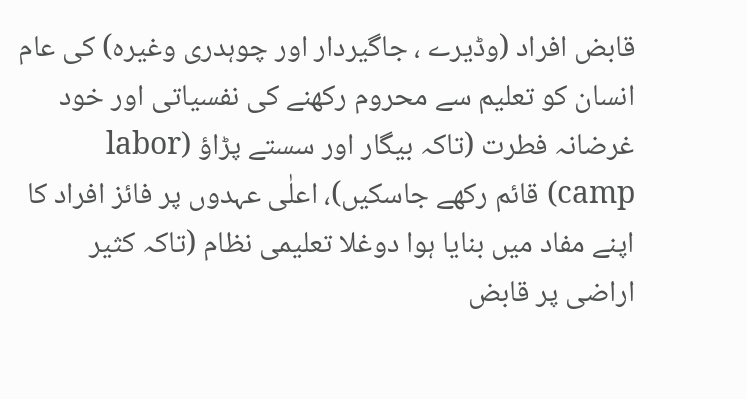قابض افراد (وڈیرے ، جاگیردار اور چوہدری وغیرہ) کی عام انسان کو تعلیم سے محروم رکھنے کی نفسیاتی اور خود غرضانہ فطرت (تاکہ بیگار اور سستے پڑاؤ (labor camp) قائم رکھے جاسکیں)، اعلٰی عہدوں پر فائز افراد کا اپنے مفاد میں بنایا ہوا دوغلا تعلیمی نظام (تاکہ کثیر اراضی پر قابض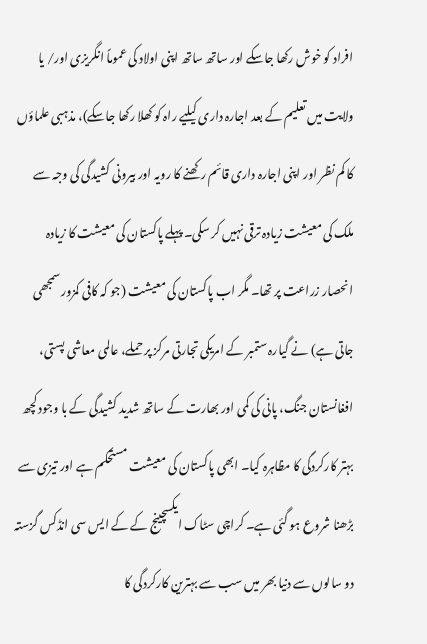افراد کو خوش رکھا جاسکے اور ساتھ ساتھ اپنی اولاد کی عموماً انگریزی اور/ یا ولایت میں تعلیم کے بعد اجارہ داری کيليے راہ کو کھلا رکھا جاسکے)، مذہبی علماؤں کا کم نظر اور اپنی اجارہ داری قائم رکھنے کا رویہ اور بيرونی کشيدگی کی وجہ سے ملک کی معيشت زيادہ ترقی نہيں کر سکی۔ پہلے پاکستان کی معيشت کا زيادہ انحصار زراعت پر تھا۔ مگر اب پاکستان کی معيشت (جو کہ کافی کمزور سمجھی جاتی ہے) نے گیارہ ستمبر کے امریکی تجارتی مرکز پر حملے، عالمی معاشی پستی، افغانستان جنگ، پانی کی کمی اور بھارت کے ساتھ شديد کشيدگی کے با وجود کچھ بہتر کارکردگی کا مظاہرہ کيا۔ ابھی پاکستان کی معيشت مستحکم ہے اور تيزی سے بڑھنا شروع ہو گئی ہے۔ کراچی سٹاک ایکسچینج کے کے ايس سی انڈکس گزستہ دو سالوں سے دنيا بھر ميں سب سے بہترين کارکردگی کا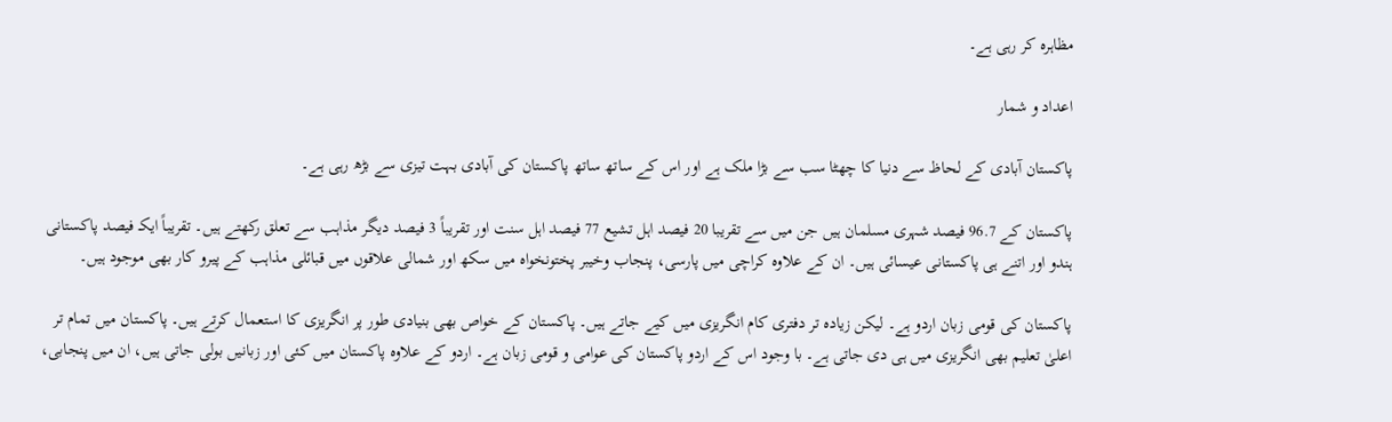مظاہرہ کر رہی ہے۔

اعداد و شمار

پاکستان آبادی کے لحاظ سے دنيا کا چھٹا سب سے بڑا ملک ہے اور اس کے ساتھ ساتھ پاکستان کی آبادی بہت تيزی سے بڑھ رہی ہے۔

پاکستان کے 96.7 فيصد شہری مسلمان ہيں جن ميں سے تقريبا 20 فيصد اہل تشیع 77 فيصد اہل سنت اور تقریباً 3 فيصد ديگر مذاہب سے تعلق رکھتے ہيں۔ تقريباً ايكـ فيصد پاکستانی ہندو اور اتنے ہی پاکستانی عیسائی ہيں۔ ان کے علاوہ کراچی ميں پارسی، پنجاب و‌خیبر پختونخواہ ميں سکھ اور شمالی علاقوں ميں قبائلی مذاہب کے پيرو کار بھی موجود ہيں۔

پاکستان کی قومی زبان اردو ہے۔ ليکن زيادہ تر دفتری کام انگريزی ميں کیے جاتے ہيں۔ پاکستان کے خواص بھی بنيادی طور پر انگريزی کا استعمال کرتے ہيں۔ پاکستان ميں تمام تر اعلیٰ تعليم بھی انگريزی ميں ہی دی جاتی ہے۔ با وجود اس کے اردو پاکستان کی عوامی و قومی زبان ہے۔ اردو کے علاوہ پاکستان ميں کئی اور زبانيں بولی جاتی ہيں، ان ميں پنجابی،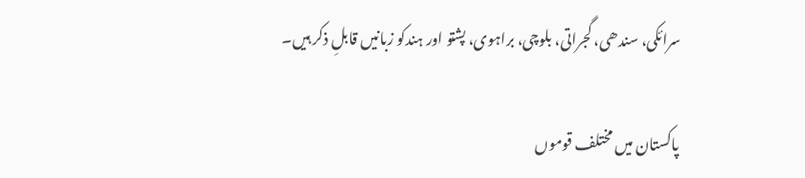سرائکی، سندھی، گجراتی، بلوچی، براہوی، پشتو اور ہندکو زبانیں قابلِ ذکر ہيں۔

پاکستان ميں مختلف قوموں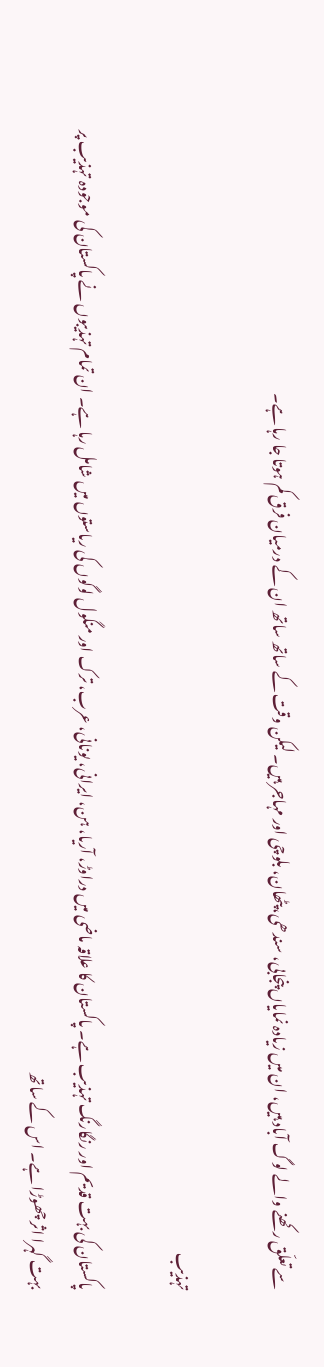سے تعلّق رکھنے والے لوگ آباد ہيں، ان ميں زيادہ نماياں پنجابی، سندھی، پٹھان، بلوچی اور مہاجر ہيں۔ ليکن وقت کے ساتھ ساتھ ان کے درميان فرق کم ہوتا جا رہا ہے۔

تہذیب

پاکستان کی بہت قديم اور رنگارنگ تہذيب ہے۔ پاکستان کا علاقہ ماضی ميں دراوڑ، آريا، ہن، ايرانی، يونانی، عرب، ترک اور منگول لوگوں کی رياستوں ميں شامل رہا ہے۔ ان تمام تہذيبوں نے پاکستان کی موجودہ تہذيب پر بہت گہرا اثر چھوڑا ہے۔ اس کے ساتھ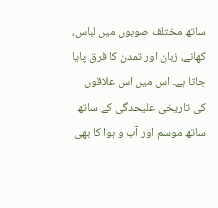ساتھ مختلف صوبوں ميں لباس، کھانے، زبان اور تمدن کا فرق پايا جاتا ہے۔ اس ميں اس علاقوں کی تاريخی عليحدگی کے ساتھ ساتھ موسم اور آب و ہوا کا بھی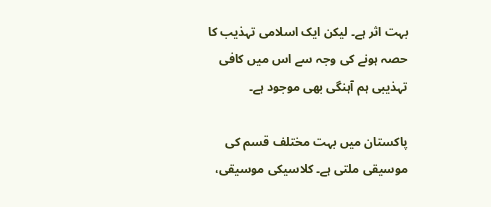بہت اثر ہے۔ ليکن ايک اسلامی تہذيب کا حصہ ہونے کی وجہ سے اس ميں کافی تہذيبی ہم آہنگی بھی موجود ہے۔

پاکستان ميں بہت مختلف قسم کی موسيقی ملتی ہے۔ کلاسيکی موسيقی،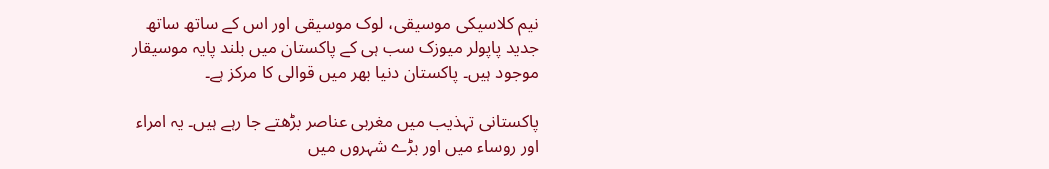نيم کلاسيکی موسيقی، لوک موسيقی اور اس کے ساتھ ساتھ جديد پاپولر ميوزک سب ہی کے پاکستان ميں بلند پايہ موسيقار موجود ہيں۔ پاکستان دنيا بھر ميں قوالی کا مرکز ہے۔

پاکستانی تہذيب ميں مغربی عناصر بڑھتے جا رہے ہيں۔ يہ امراء اور روساء ميں اور بڑے شہروں ميں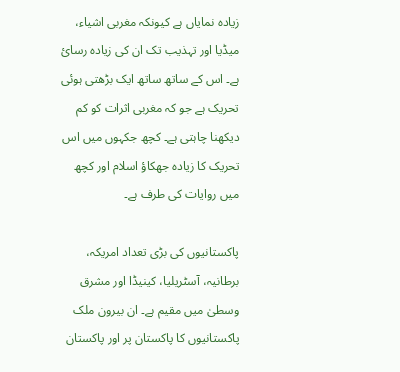زيادہ نماياں ہے کيونکہ مغربی اشياء، ميڈيا اور تہذيب تک ان کی زيادہ رسائ ہے۔ اس کے ساتھ ساتھ ايک بڑھتی ہوئی تحريک ہے جو کہ مغربی اثرات کو کم ديکھنا چاہتی ہے۔ کچھ جکہوں ميں اس تحريک کا زيادہ جھکاؤ اسلام اور کچھ ميں روايات کی طرف ہے۔

پاکستانيوں کی بڑی تعداد امريکہ، برطانيہ، آسٹريليا، کینيڈا اور مشرق وسطیٰ ميں مقيم ہے۔ ان بيرون ملک پاکستانيوں کا پاکستان پر اور پاکستان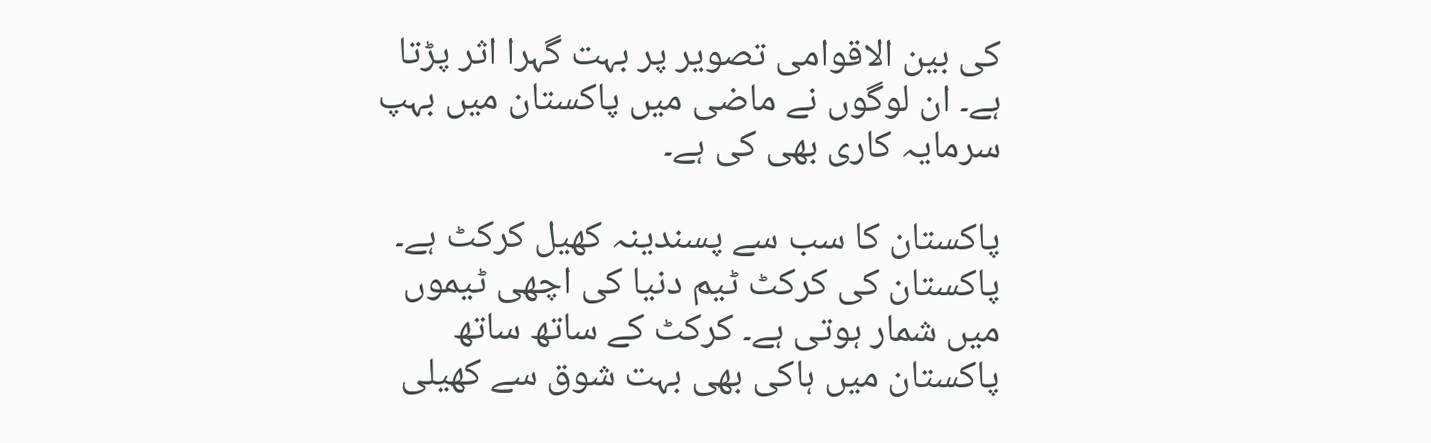کی بين الاقوامی تصوير پر بہت گہرا اثر پڑتا ہے۔ ان لوگوں نے ماضی ميں پاکستان ميں بہپ سرمايہ کاری بھی کی ہے۔

پاکستان کا سب سے پسندينہ کھيل کرکٹ ہے۔ پاکستان کی کرکٹ ٹيم دنيا کی اچھی ٹيموں ميں شمار ہوتی ہے۔ کرکٹ کے ساتھ ساتھ پاکستان ميں ہاکی بھی بہت شوق سے کھيلی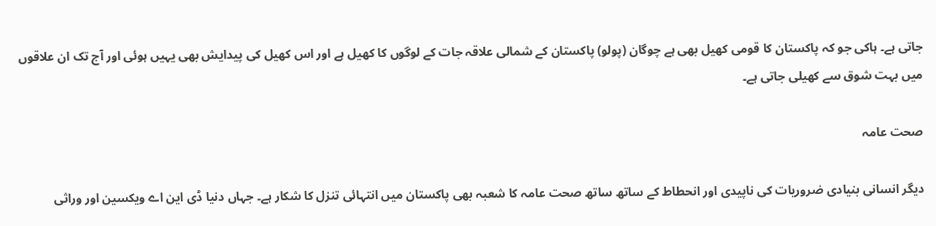جاتی ہے۔ ہاکی جو كہ پاكستان كا قومى كھيل بھى ہے چوگان (پولو) پاکستان کے شمالی علاقہ جات كے لوگوں كا كھيل ہے اور اس كھيل كى پيدايش بھى يہيں ہوئى اور آج تک ان علاقوں ميں بہت شوق سے کھيلی جاتی ہے۔

صحت عامہ

دیگر انسانی بنیادی ضروریات کی ناپیدی اور انحطاط کے ساتھ ساتھ صحت عامہ کا شعبہ بھی پاکستان میں انتہائی تنزل کا شکار ہے۔ جہاں دنیا ڈی این اے ویکسین اور وراثی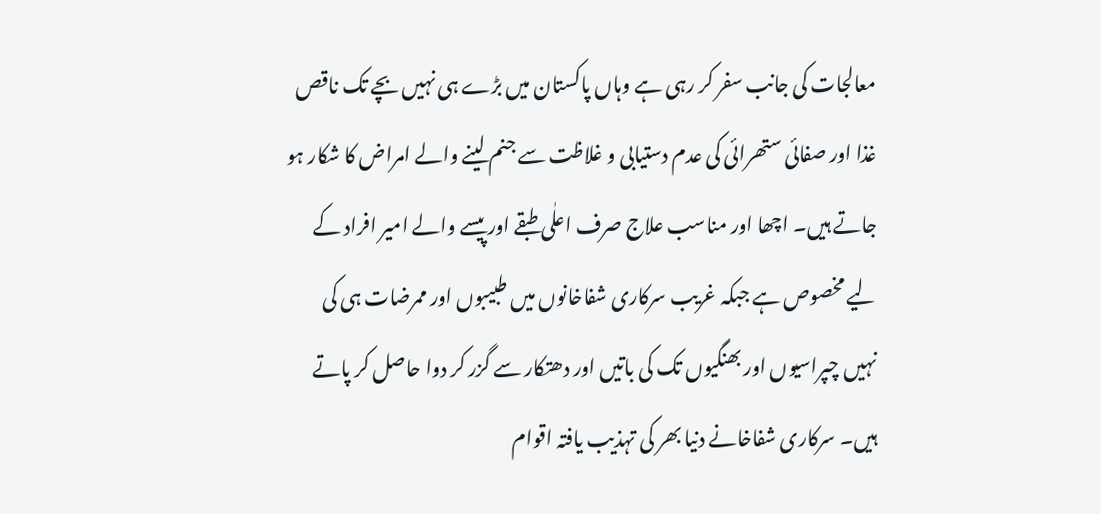معالجات کی جانب سفر کر رہی ہے وہاں پاکستان میں بڑے ہی نہیں بچے تک ناقص غذا اور صفائی ستھرائی کی عدم دستیابی و غلاظت سے جنم لینے والے امراض کا شکار ہو جاتے ہیں۔ اچھا اور مناسب علاج صرف اعلٰی طبقے اور پیسے والے امیر افراد کے ليے مخصوص ہے جبکہ غریب سرکاری شفاخانوں میں طبیبوں اور ممرضات ہی کی نہیں چپراسیوں اور بھنگیوں تک کی باتیں اور دھتکار سے گزر کر دوا حاصل کر پاتے ہیں۔ سرکاری شفاخانے دنیا بھر کی تہذیب یافتہ اقوام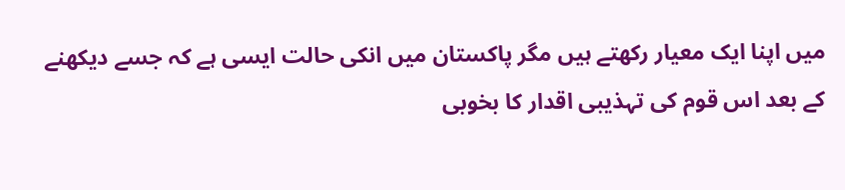میں اپنا ایک معیار رکھتے ہیں مگر پاکستان میں انکی حالت ایسی ہے کہ جسے دیکھنے کے بعد اس قوم کی تہذیبی اقدار کا بخوبی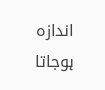اندازہ ہوجاتا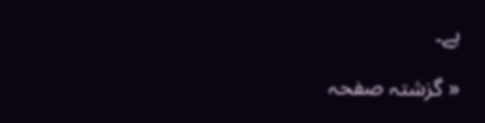ہے۔

« گزشتہ صفحہ